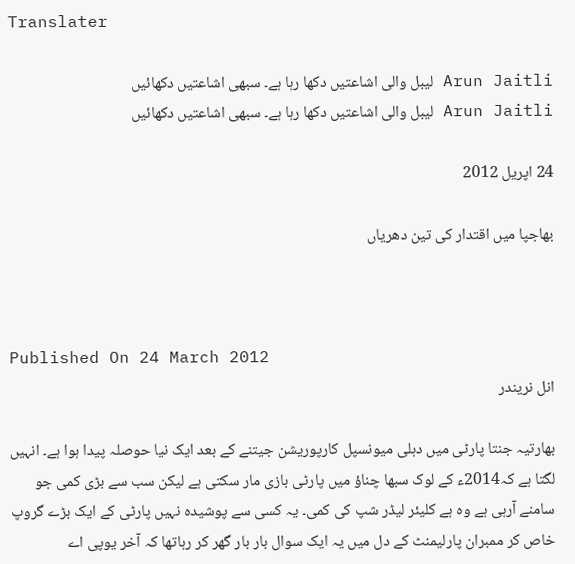Translater

Arun Jaitli لیبل والی اشاعتیں دکھا رہا ہے۔ سبھی اشاعتیں دکھائیں
Arun Jaitli لیبل والی اشاعتیں دکھا رہا ہے۔ سبھی اشاعتیں دکھائیں

24 اپریل 2012

بھاجپا میں اقتدار کی تین دھریاں



Published On 24 March 2012
انل نریندر

بھارتیہ جنتا پارٹی میں دہلی میونسپل کارپوریشن جیتنے کے بعد ایک نیا حوصلہ پیدا ہوا ہے۔ انہیں لگتا ہے کہ2014ء کے لوک سبھا چناؤ میں پارٹی بازی مار سکتی ہے لیکن سب سے بڑی کمی جو سامنے آرہی ہے وہ ہے کلیئر لیڈر شپ کی کمی۔ یہ کسی سے پوشیدہ نہیں پارٹی کے ایک بڑے گروپ خاص کر ممبران پارلیمنٹ کے دل میں یہ ایک سوال بار بار گھر کر رہاتھا کہ آخر یوپی اے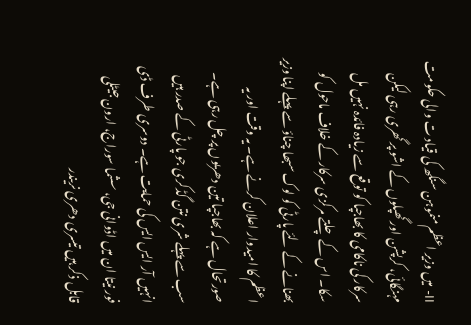II- میں وزیر اعظم منموہن سنگھ کی قیاد ت والی حکومت مہنگائی، کرپشن اور گھپلوں کے اشو پر گھری رہی لیکن سرکار کی ناکامی کا بھاجپا کو توقع سے زیادہ فائدہ نہیں مل سکا۔ اس کے چلتے مرکزی سرکار کے خلاف ماحول کو بھنانے کے لئے پارٹی کو لوک سبھا چناؤ سے پہلے اپنا وزیر اعظم کا امیدوار اعلان کرنے ہے۔ یہ وقت اور یہ صورتحال ہے کہ بھاجپا تین دھریوں پر چل رہی ہے۔ سب سے پہلے شری نتن گڈکری جو پارٹی کے صدر ہیں انہیں آر ایس ایس کی حمایت ہے۔ دوسری طرف ڈی فور نیتا ان میں اڈوانی جی، سشما سوراج، ارون جیٹلی قابل ذکر ہیں تیسری دھری نریندر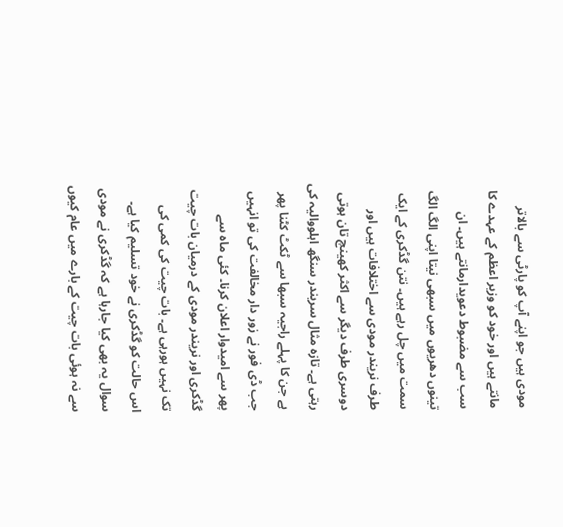مودی ہیں جو اپنے آپ کو پارٹی سے بالاتر مانتے ہیں اور خود کو وزیر اعظم کے عہدے کا سب سے مضبوط دعویدارمانتے ہیں۔ ان تینوں دھریوں میں سبھی نیتا اپنی الگ الگ سمت میں چل رہے ہیں۔ نتن گڈکری کے ایک طرف نریندر مودی سے اختلافات ہیں اور دوسری طرف دیگر سے اکثر کھینچ تان ہوتی رہتی ہے۔ تازہ مثال سریندر سنگھ اہلووالیہ کی ہے جن کا پہلے راجیہ سبھا سے ٹکٹ کٹنا پھر جب ڈی فور نے زور دار مخالفت کی تو انہیں پھر سے امیدوار اعلان کرنا۔ کئی ماہ سے گڈکری اور نریندر مودی کے درمیان بات چیت تک نہیں ہورہی ہے۔ بات چیت کی کمی کی اس حالت کو گڈکری نے خود تسلیم کیا ہے۔ سوال یہ بھی کیا جارہا ہے کہ گڈکری نے مودی سے نہ ہوئی بات چیت کے بارے میں عام کیوں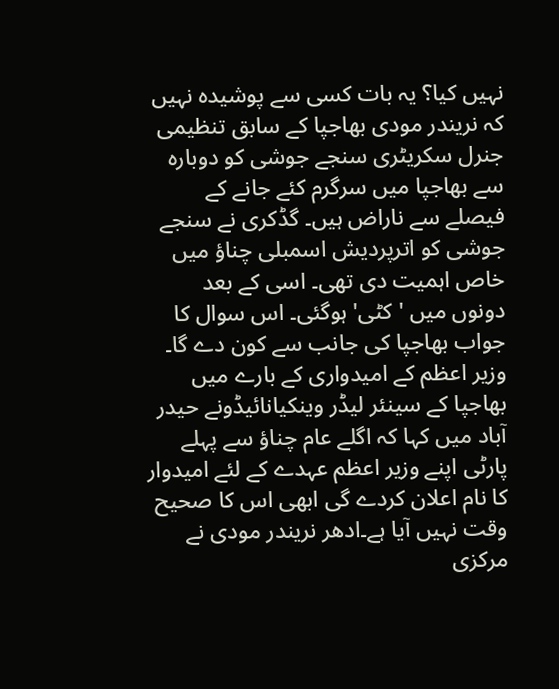نہیں کیا؟ یہ بات کسی سے پوشیدہ نہیں کہ نریندر مودی بھاجپا کے سابق تنظیمی جنرل سکریٹری سنجے جوشی کو دوبارہ سے بھاجپا میں سرگرم کئے جانے کے فیصلے سے ناراض ہیں۔ گڈکری نے سنجے جوشی کو اترپردیش اسمبلی چناؤ میں خاص اہمیت دی تھی۔ اسی کے بعد دونوں میں 'کٹی' ہوگئی۔ اس سوال کا جواب بھاجپا کی جانب سے کون دے گا۔ وزیر اعظم کے امیدواری کے بارے میں بھاجپا کے سینئر لیڈر وینکیانائیڈونے حیدر آباد میں کہا کہ اگلے عام چناؤ سے پہلے پارٹی اپنے وزیر اعظم عہدے کے لئے امیدوار کا نام اعلان کردے گی ابھی اس کا صحیح وقت نہیں آیا ہے۔ادھر نریندر مودی نے مرکزی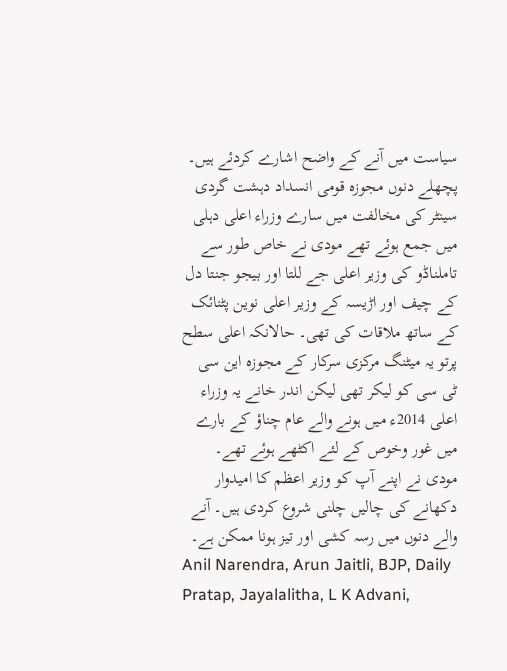سیاست میں آنے کے واضح اشارے کردئے ہیں۔
پچھلے دنوں مجوزہ قومی انسداد دہشت گردی سینٹر کی مخالفت میں سارے وزراء اعلی دہلی میں جمع ہوئے تھے مودی نے خاص طور سے تاملناڈو کی وزیر اعلی جے للتا اور بیجو جنتا دل کے چیف اور اڑیسہ کے وزیر اعلی نوین پٹنائک کے ساتھ ملاقات کی تھی۔ حالانکہ اعلی سطح پرتو یہ میٹنگ مرکزی سرکار کے مجوزہ این سی ٹی سی کو لیکر تھی لیکن اندر خانے یہ وزراء اعلی 2014ء میں ہونے والے عام چناؤ کے بارے میں غور وخوص کے لئے اکٹھے ہوئے تھے۔ مودی نے اپنے آپ کو وزیر اعظم کا امیدوار دکھانے کی چالیں چلنی شروع کردی ہیں۔ آنے والے دنوں میں رسہ کشی اور تیز ہونا ممکن ہے۔
Anil Narendra, Arun Jaitli, BJP, Daily Pratap, Jayalalitha, L K Advani,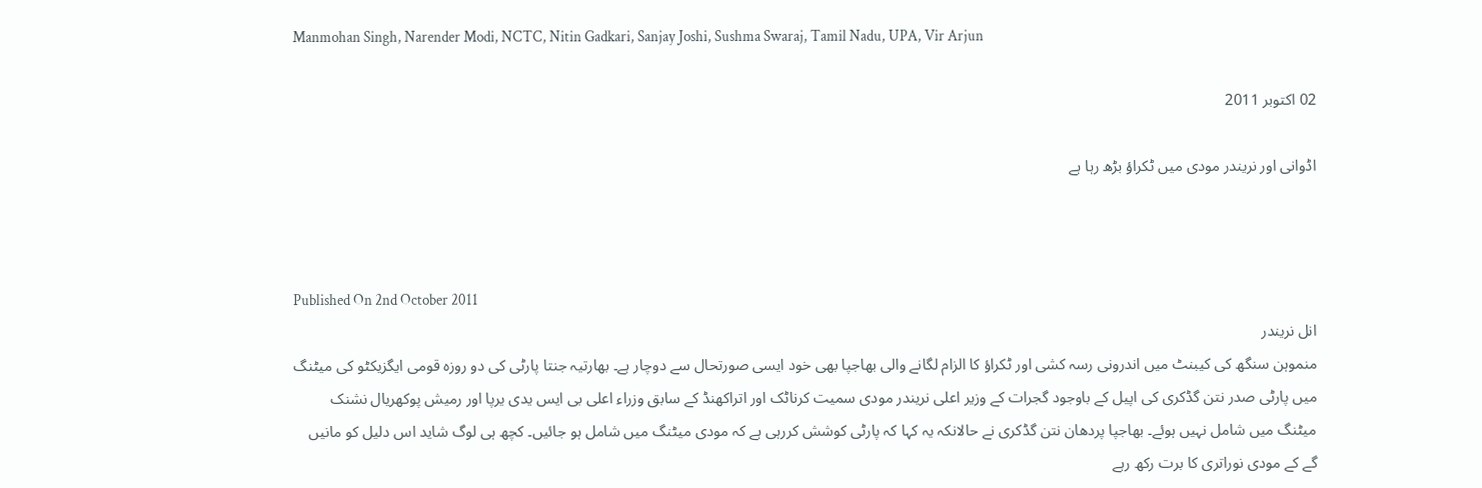Manmohan Singh, Narender Modi, NCTC, Nitin Gadkari, Sanjay Joshi, Sushma Swaraj, Tamil Nadu, UPA, Vir Arjun

02 اکتوبر 2011

اڈوانی اور نریندر مودی میں ٹکراؤ بڑھ رہا ہے



Published On 2nd October 2011
انل نریندر
منموہن سنگھ کی کیبنٹ میں اندرونی رسہ کشی اور ٹکراؤ کا الزام لگانے والی بھاجپا بھی خود ایسی صورتحال سے دوچار ہے۔ بھارتیہ جنتا پارٹی کی دو روزہ قومی ایگزیکٹو کی میٹنگ میں پارٹی صدر نتن گڈکری کی اپیل کے باوجود گجرات کے وزیر اعلی نریندر مودی سمیت کرناٹک اور اتراکھنڈ کے سابق وزراء اعلی بی ایس یدی یرپا اور رمیش پوکھریال نشنک میٹنگ میں شامل نہیں ہوئے۔ بھاجپا پردھان نتن گڈکری نے حالانکہ یہ کہا کہ پارٹی کوشش کررہی ہے کہ مودی میٹنگ میں شامل ہو جائیں۔ کچھ ہی لوگ شاید اس دلیل کو مانیں گے کے مودی نوراتری کا برت رکھ رہے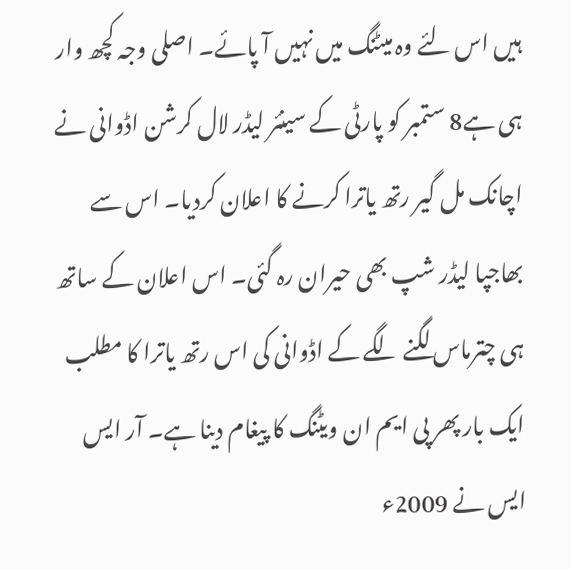ہیں اس لئے وہ میٹنگ میں نہیں آ پائے۔ اصلی وجہ کچھ وار ہی ہے8 ستمبر کو پارٹی کے سینئر لیڈر لال کرشن اڈوانی نے اچانک مل گیر رتھ یاترا کرنے کا اعلان کردیا۔ اس سے بھاجپا لیڈر شپ بھی حیران رہ گئی۔ اس اعلان کے ساتھ ہی چترماس لگنے لگے کے اڈوانی کی اس رتھ یاترا کا مطلب ایک بار پھر پی ایم ان ویٹنگ کا پیغام دینا ہے۔ آر ایس ایس نے 2009ء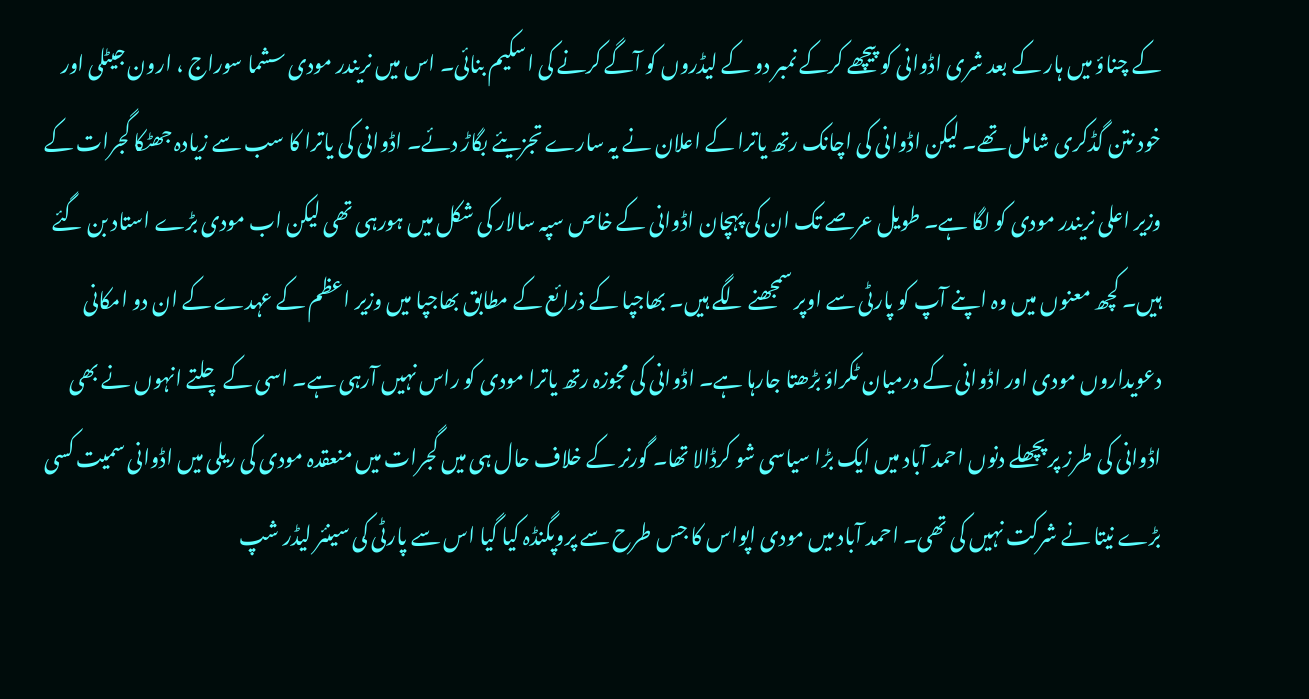کے چناؤ میں ہار کے بعد شری اڈوانی کو پیچھے کرکے نمبر دو کے لیڈروں کو آگے کرنے کی اسکیم بنائی۔ اس میں نریندر مودی سشما سوراج ، ارون جیٹلی اور خود نتن گڈکری شامل تھے۔ لیکن اڈوانی کی اچانک رتھ یاترا کے اعلان نے یہ سارے تجزیئے بگاڑ دئے۔ اڈوانی کی یاترا کا سب سے زیادہ جھٹکا گجرات کے وزیر اعلی نریندر مودی کو لگا ہے۔ طویل عرصے تک ان کی پہچان اڈوانی کے خاص سپہ سالار کی شکل میں ہورہی تھی لیکن اب مودی بڑے استاد بن گئے ہیں۔ کچھ معنوں میں وہ اپنے آپ کو پارٹی سے اوپر سمجھنے لگے ہیں۔ بھاجپا کے ذرائع کے مطابق بھاجپا میں وزیر اعظم کے عہدے کے ان دو امکانی دعویداروں مودی اور اڈوانی کے درمیان ٹکراؤ بڑھتا جارہا ہے۔ اڈوانی کی مجوزہ رتھ یاترا مودی کو راس نہیں آرہی ہے۔ اسی کے چلتے انہوں نے بھی اڈوانی کی طرز پر پچھلے دنوں احمد آباد میں ایک بڑا سیاسی شو کرڈالا تھا۔ گورنر کے خلاف حال ہی میں گجرات میں منعقدہ مودی کی ریلی میں اڈوانی سمیت کسی بڑے نیتا نے شرکت نہیں کی تھی۔ احمد آباد میں مودی اپواس کا جس طرح سے پروپگنڈہ کیا گیا اس سے پارٹی کی سینئر لیڈر شپ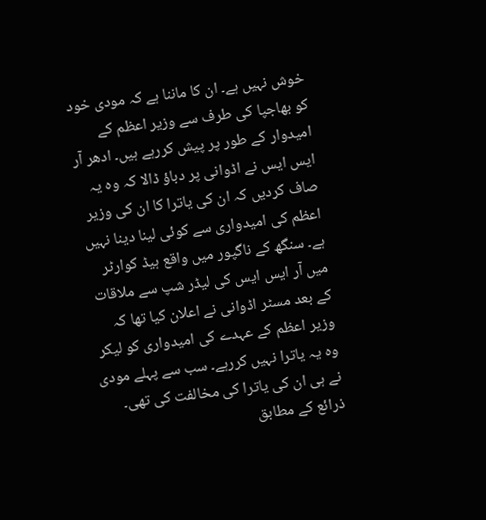خوش نہیں ہے۔ ان کا ماننا ہے کہ مودی خود کو بھاجپا کی طرف سے وزیر اعظم کے امیدوار کے طور پر پیش کررہے ہیں۔ ادھر آر ایس ایس نے اڈوانی پر دباؤ ڈالا کہ وہ یہ صاف کردیں کہ ان کی یاترا کا ان کی وزیر اعظم کی امیدواری سے کوئی لینا دینا نہیں ہے۔ سنگھ کے ناگپور میں واقع ہیڈ کوارٹر میں آر ایس ایس کی لیڈر شپ سے ملاقات کے بعد مسٹر اڈوانی نے اعلان کیا تھا کہ وزیر اعظم کے عہدے کی امیدواری کو لیکر وہ یہ یاترا نہیں کررہے۔ سب سے پہلے مودی نے ہی ان کی یاترا کی مخالفت کی تھی۔ ذرائع کے مطابق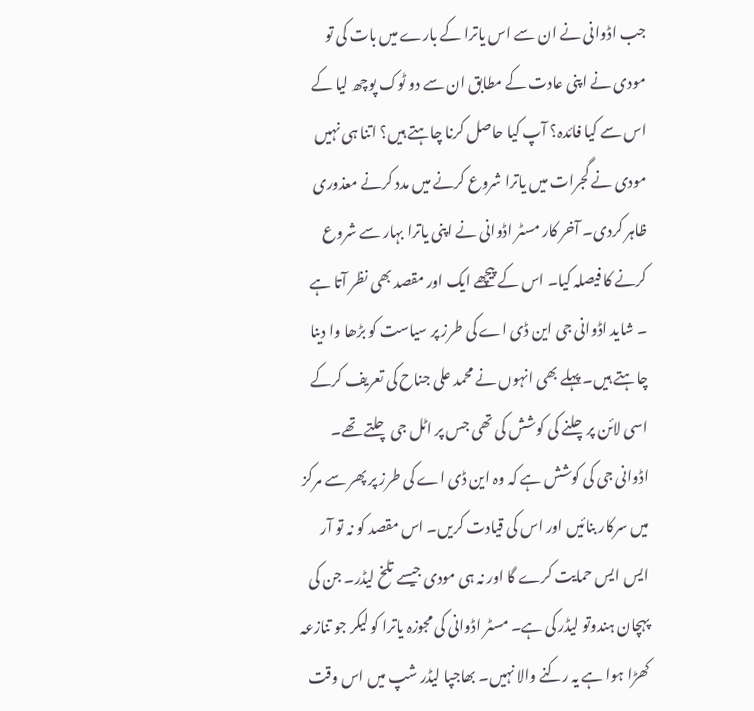جب اڈوانی نے ان سے اس یاترا کے بارے میں بات کی تو مودی نے اپنی عادت کے مطابق ان سے دو ٹوک پوچھ لیا کے اس سے کیا فائدہ؟ آپ کیا حاصل کرنا چاہتے ہیں؟ اتنا ہی نہیں مودی نے گجرات میں یاترا شروع کرنے میں مدد کرنے معذوری ظاہر کردی۔ آخر کار مسٹر اڈوانی نے اپنی یاترا بہار سے شروع کرنے کا فیصلہ کیا۔ اس کے پیچھے ایک اور مقصد بھی نظر آتا ہے ۔ شاید اڈوانی جی این ڈی اے کی طرز پر سیاست کو بڑھا وا دینا چاہتے ہیں۔ پہلے بھی انہوں نے محمد علی جناح کی تعریف کرکے اسی لائن پرچلنے کی کوشش کی تھی جس پر اٹل جی چلتے تھے۔ اڈوانی جی کی کوشش ہے کہ وہ این ڈی اے کی طرز پر پھر سے مرکز میں سرکار بنائیں اور اس کی قیادت کریں۔ اس مقصد کو نہ تو آر ایس ایس حمایت کرے گا اور نہ ہی مودی جیسے تلخ لیڈر۔ جن کی پہچان ہندوتو لیڈر کی ہے۔ مسٹر اڈوانی کی مجوزہ یاترا کو لیکر جو تنازعہ کھڑا ہوا ہے یہ رکنے والا نہیں۔ بھاجپا لیڈر شپ میں اس وقت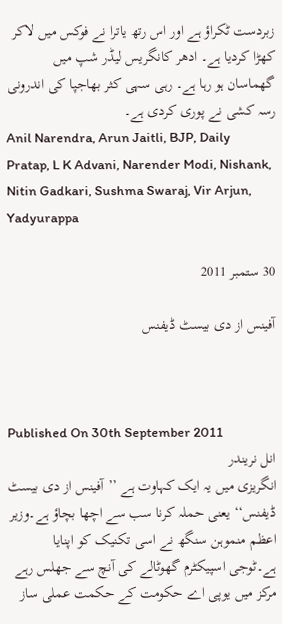زبردست ٹکراؤ ہے اور اس رتھ یاترا نے فوکس میں لاکر کھڑا کردیا ہے۔ ادھر کانگریس لیڈر شپ میں گھماسان ہو رہا ہے۔ رہی سہی کثر بھاجپا کی اندرونی رسہ کشی نے پوری کردی ہے۔
Anil Narendra, Arun Jaitli, BJP, Daily Pratap, L K Advani, Narender Modi, Nishank, Nitin Gadkari, Sushma Swaraj, Vir Arjun, Yadyurappa

30 ستمبر 2011

آفینس از دی بیسٹ ڈیفنس



Published On 30th September 2011
انل نریندر
انگریزی میں یہ ایک کہاوت ہے ’’آفینس از دی بیسٹ ڈیفنس‘‘ یعنی حملہ کرنا سب سے اچھا بچاؤ ہے۔وزیر اعظم منموہن سنگھ نے اسی تکنیک کو اپنایا ہے۔ٹوجی اسپیکٹرم گھوٹالے کی آنچ سے جھلس رہے مرکز میں یوپی اے حکومت کے حکمت عملی ساز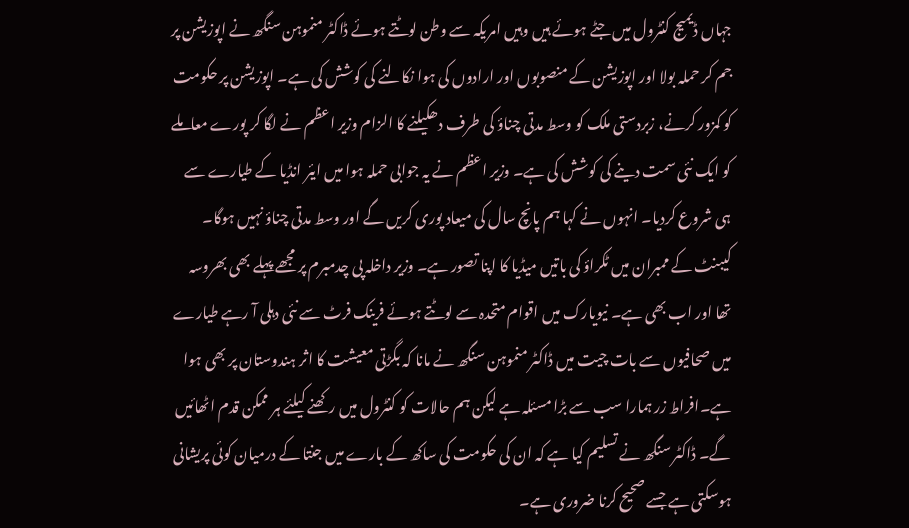جہاں ڈیمیج کنٹرول میں جٹے ہوئے ہیں وہیں امریکہ سے وطن لوٹتے ہوئے ڈاکٹر منموہن سنگھ نے اپوزیشن پر جم کر حملہ بولا اور اپوزیشن کے منصوبوں اور ارادوں کی ہوا نکالنے کی کوشش کی ہے۔ اپوزیشن پر حکومت کو کمزور کرنے، زبردستی ملک کو وسط مدتی چناؤ کی طرف دھکیلنے کا الزام وزیر اعظم نے لگا کر پورے معاملے کو ایک نئی سمت دینے کی کوشش کی ہے۔ وزیر اعظم نے یہ جوابی حملہ ہوا میں ایئر انڈیا کے طیارے سے ہی شروع کردیا۔ انہوں نے کہا ہم پانچ سال کی میعاد پوری کریں گے اور وسط مدتی چناؤ نہیں ہوگا۔ کیبنٹ کے ممبران میں ٹکراؤ کی باتیں میڈیا کا اپنا تصور ہے۔ وزیر داخلہ پی چدمبرم پر مجھے پہلے بھی بھروسہ تھا اور اب بھی ہے۔ نیویارک میں اقوام متحدہ سے لوٹتے ہوئے فرینک فرٹ سے نئی دہلی آ رہے طیارے میں صحافیوں سے بات چیت میں ڈاکٹر منموہن سنگھ نے مانا کہ بگڑتی معیشت کا اثر ہندوستان پر بھی ہوا ہے۔افراط زر ہمارا سب سے بڑا مسئلہ ہے لیکن ہم حالات کو کنٹرول میں رکھنے کیلئے ہر ممکن قدم اٹھائیں گے۔ ڈاکٹر سنگھ نے تسلیم کیا ہے کہ ان کی حکومت کی ساکھ کے بارے میں جنتا کے درمیان کوئی پریشانی ہوسکتی ہے جسے صحیح کرنا ضروری ہے۔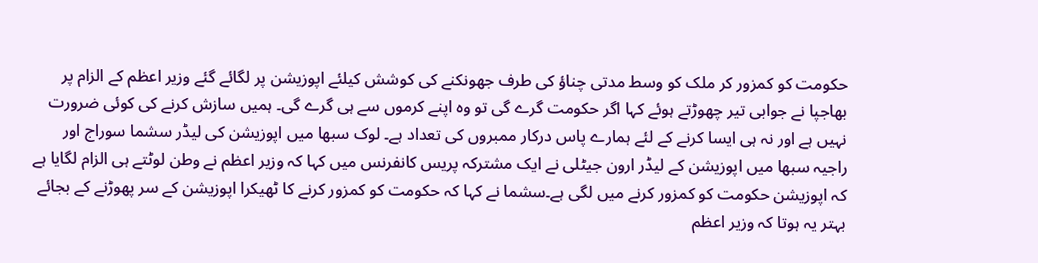حکومت کو کمزور کر ملک کو وسط مدتی چناؤ کی طرف جھونکنے کی کوشش کیلئے اپوزیشن پر لگائے گئے وزیر اعظم کے الزام پر بھاجپا نے جوابی تیر چھوڑتے ہوئے کہا اگر حکومت گرے گی تو وہ اپنے کرموں سے ہی گرے گی۔ ہمیں سازش کرنے کی کوئی ضرورت نہیں ہے اور نہ ہی ایسا کرنے کے لئے ہمارے پاس درکار ممبروں کی تعداد ہے۔ لوک سبھا میں اپوزیشن کی لیڈر سشما سوراج اور راجیہ سبھا میں اپوزیشن کے لیڈر ارون جیٹلی نے ایک مشترکہ پریس کانفرنس میں کہا کہ وزیر اعظم نے وطن لوٹتے ہی الزام لگایا ہے کہ اپوزیشن حکومت کو کمزور کرنے میں لگی ہے۔سشما نے کہا کہ حکومت کو کمزور کرنے کا ٹھیکرا اپوزیشن کے سر پھوڑنے کے بجائے بہتر یہ ہوتا کہ وزیر اعظم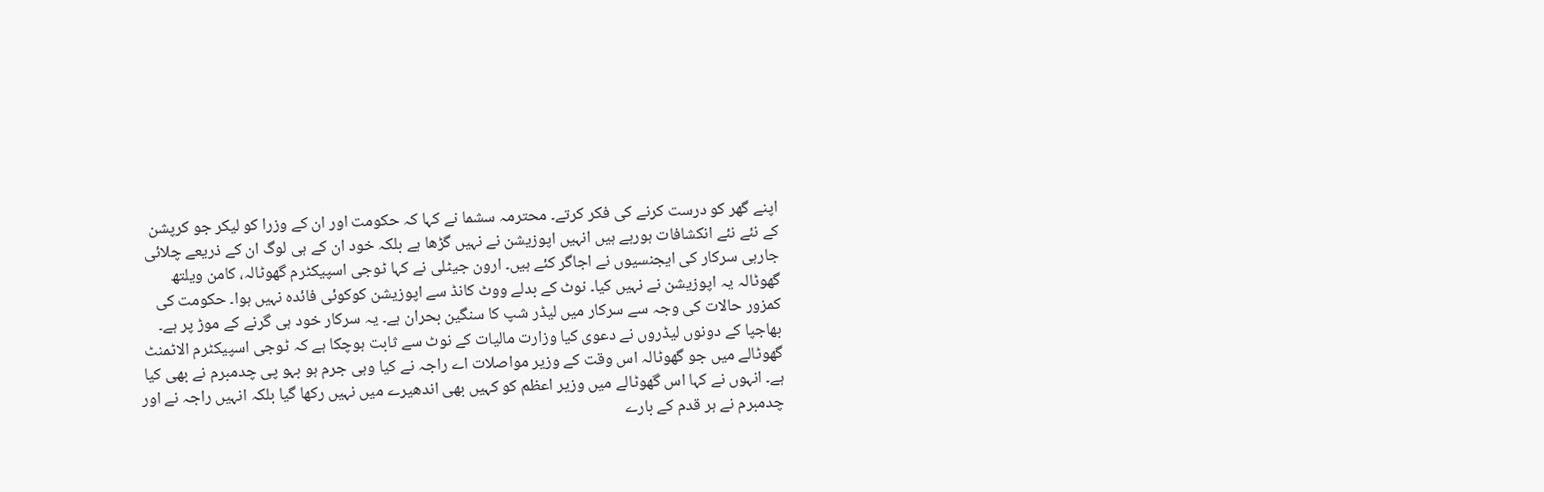اپنے گھر کو درست کرنے کی فکر کرتے۔ محترمہ سشما نے کہا کہ حکومت اور ان کے وزرا کو لیکر جو کرپشن کے نئے نئے انکشافات ہورہے ہیں انہیں اپوزیشن نے نہیں گڑھا ہے بلکہ خود ان کے ہی لوگ ان کے ذریعے چلائی جارہی سرکار کی ایجنسیوں نے اجاگر کئے ہیں۔ ارون جیٹلی نے کہا ٹوجی اسپیکٹرم گھوٹالہ، کامن ویلتھ گھوٹالہ یہ اپوزیشن نے نہیں کیا۔ نوٹ کے بدلے ووٹ کانڈ سے اپوزیشن کوکوئی فائدہ نہیں ہوا۔ حکومت کی کمزور حالات کی وجہ سے سرکار میں لیڈر شپ کا سنگین بحران ہے۔ یہ سرکار خود ہی گرنے کے موڑ پر ہے۔ بھاجپا کے دونوں لیڈروں نے دعوی کیا وزارت مالیات کے نوٹ سے ثابت ہوچکا ہے کہ ٹوجی اسپیکٹرم الاٹمنٹ گھوٹالے میں جو گھوٹالہ اس وقت کے وزیر مواصلات اے راجہ نے کیا وہی جرم ہو بہو پی چدمبرم نے بھی کیا ہے۔ انہوں نے کہا اس گھوٹالے میں وزیر اعظم کو کہیں بھی اندھیرے میں نہیں رکھا گیا بلکہ انہیں راجہ نے اور چدمبرم نے ہر قدم کے بارے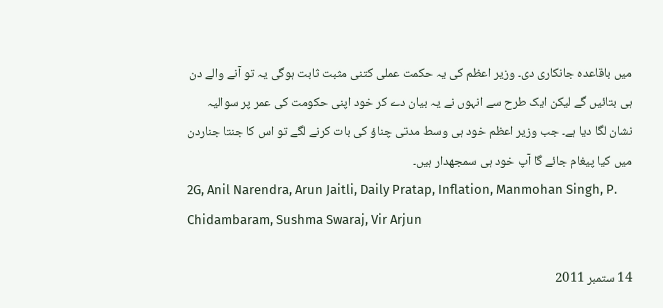میں باقاعدہ جانکاری دی۔ وزیر اعظم کی یہ حکمت عملی کتنی مثبت ثابت ہوگی یہ تو آنے والے دن ہی بتائیں گے لیکن ایک طرح سے انہوں نے یہ بیان دے کر خود اپنی حکومت کی عمر پر سوالیہ نشان لگا دیا ہے۔ جب وزیر اعظم خود ہی وسط مدتی چناؤ کی بات کرنے لگے تو اس کا جنتا جناردن میں کیا پیغام جائے گا آپ خود ہی سمجھدار ہیں۔
2G, Anil Narendra, Arun Jaitli, Daily Pratap, Inflation, Manmohan Singh, P. Chidambaram, Sushma Swaraj, Vir Arjun

14 ستمبر 2011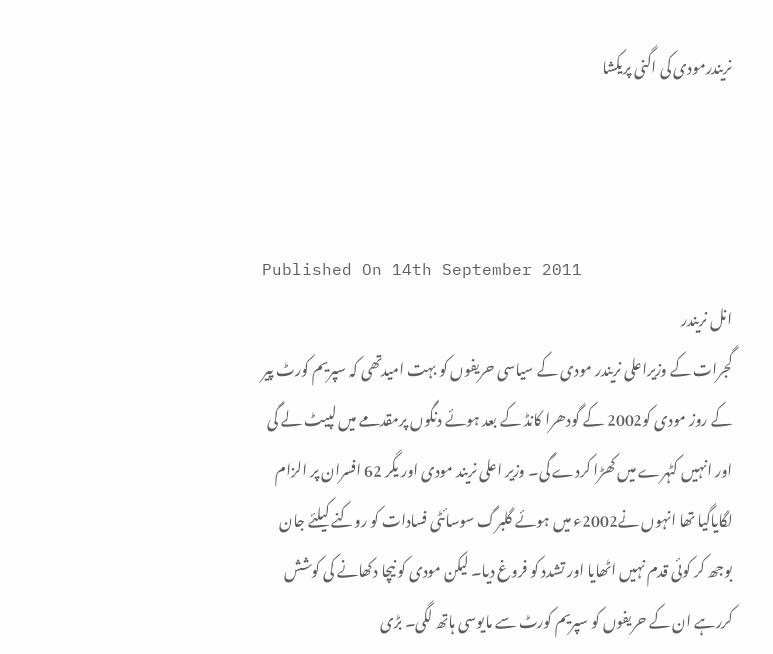نریندرمودی کی اگنی پریکشا



Published On 14th September 2011
انل نریندر
گجرات کے وزیراعلی نریندر مودی کے سیاسی حریفوں کو بہت امیدتھی کہ سپریم کورٹ پیر کے روز مودی کو2002 کے گودھرا کانڈ کے بعد ہوئے دنگوں پرمقدمے میں لپیٹ لے گی اور انہیں کٹہرے میں کھڑا کردے گی۔ وزیر اعلی نریند مودی اور یگر 62 افسران پر الزام لگایاگیا تھا انہوں نے2002ء میں ہوئے گلبرگ سوسائٹی فسادات کو روکنے کیلئے جان بوجھ کر کوئی قدم نہیں اٹھایا اور تشدد کو فروغ دیا۔ لیکن مودی کو نیچا دکھانے کی کوشش کررہے ان کے حریفوں کو سپریم کورٹ سے مایوسی ہاتھ لگی۔ بڑی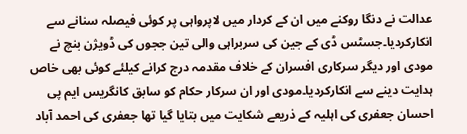عدالت نے دنگا روکنے میں ان کے کردار میں لاپرواہی پر کوئی فیصلہ سنانے سے انکارکردیا۔جسٹس ڈی کے جین کی سربراہی والی تین ججوں کی ڈویژن بنچ نے مودی اور دیگر سرکاری افسران کے خلاف مقدمہ درج کرانے کیلئے کوئی بھی خاص ہدایت دینے سے انکارکردیا۔مودی اور ان سرکار حکام کو سابق کانگریس ایم پی احسان جعفری کی اہلیہ کے ذریعے شکایت میں بتایا گیا تھا جعفری کی احمد آباد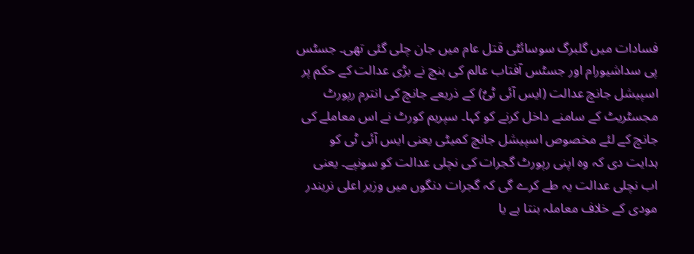فسادات میں گلبرگ سوسائٹی قتل عام میں جان چلی گئی تھی۔ جسٹس پی سداشیورام اور جسٹس آفتاب عالم کی بنچ نے بڑی عدالت کے حکم پر اسپیشل جانچ عدالت (ایس آئی ٹیٌ) کے ذریعے جانچ کی انترم رپورٹ مجسٹریٹ کے سامنے داخل کرنے کو کہا۔ سپریم کورٹ نے اس معاملے کی جانچ کے لئے مخصوص اسپیشل جانچ کمیٹی یعنی ایس آئی ٹی کو ہدایت دی کہ وہ اپنی رپورٹ گجرات کی نچلی عدالت کو سونپے۔ یعنی اب نچلی عدالت یہ طے کرے گی کہ گجرات دنگوں میں وزیر اعلی نریندر مودی کے خلاف معاملہ بنتا ہے یا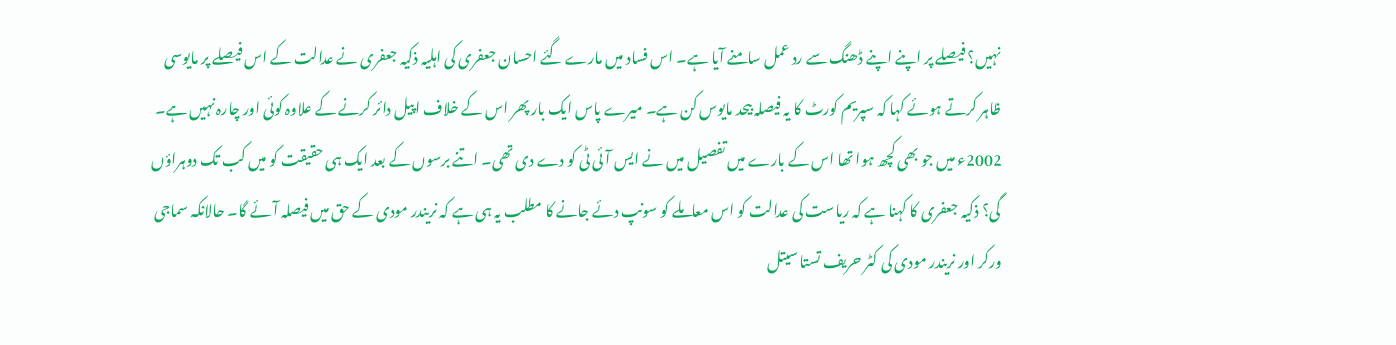نہیں؟ فیصلے پر اپنے اپنے ڈھنگ سے رد عمل سامنے آیا ہے۔ اس فساد میں مارے گئے احسان جعفری کی اہلیہ ذکیہ جعفری نے عدالت کے اس فیصلے پر مایوسی ظاہر کرتے ہوئے کہا کہ سپریم کورٹ کا یہ فیصلہ بیحد مایوس کن ہے۔ میرے پاس ایک بار پھر اس کے خلاف اپیل دائر کرنے کے علاوہ کوئی اور چارہ نہیں ہے۔ 2002ء میں جو بھی کچھ ہوا تھا اس کے بارے میں تفصیل میں نے ایس آئی ٹی کو دے دی تھی۔ اتنے برسوں کے بعد ایک ہی حقیقت کو میں کب تک دوہراؤں گی؟ ذکیہ جعفری کا کہنا ہے کہ ریاست کی عدالت کو اس معاملے کو سونپ دئے جانے کا مطلب یہ ہی ہے کہ نریندر مودی کے حق میں فیصلہ آئے گا۔ حالانکہ سماجی ورکر اور نریندر مودی کی کٹر حریف تستا سیتل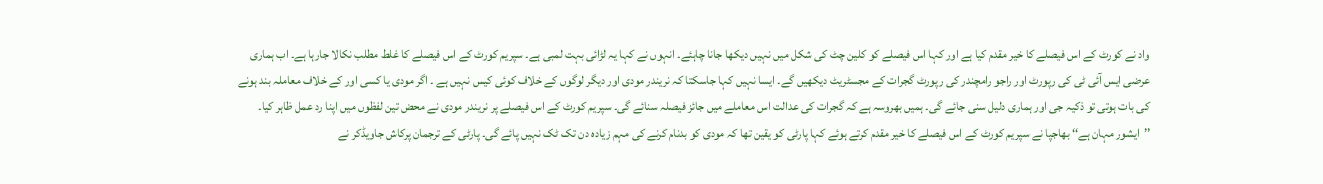واد نے کورٹ کے اس فیصلے کا خیر مقدم کیا ہے اور کہا اس فیصلے کو کلین چٹ کی شکل میں نہیں دیکھا جانا چاہئے۔ انہوں نے کہا یہ لڑائی بہت لمبی ہے۔ سپریم کورٹ کے اس فیصلے کا غلط مطلب نکالا جارہا ہے۔ اب ہماری عرضی ایس آئی ٹی کی رپورٹ اور راجو رامچندر کی رپورٹ گجرات کے مجسٹریٹ دیکھیں گے۔ ایسا نہیں کہا جاسکتا کہ نریندر مودی اور دیگر لوگوں کے خلاف کوئی کیس نہیں ہے ۔ اگر مودی یا کسی اور کے خلاف معاملہ بند ہونے کی بات ہوتی تو ذکیہ جی اور ہماری دلیل سنی جائے گی۔ ہمیں بھروسہ ہے کہ گجرات کی عدالت اس معاملے میں جائز فیصلہ سنائے گی۔ سپریم کورٹ کے اس فیصلے پر نریندر مودی نے محض تین لفظوں میں اپنا رد عمل ظاہر کیا۔ ’’ایشور مہان ہے‘‘ بھاجپا نے سپریم کورٹ کے اس فیصلے کا خیر مقدم کرتے ہوئے کہا پارٹی کو یقین تھا کہ مودی کو بدنام کرنے کی مہم زیادہ دن تک ٹک نہیں پائے گی۔ پارٹی کے ترجمان پرکاش جاویڈکر نے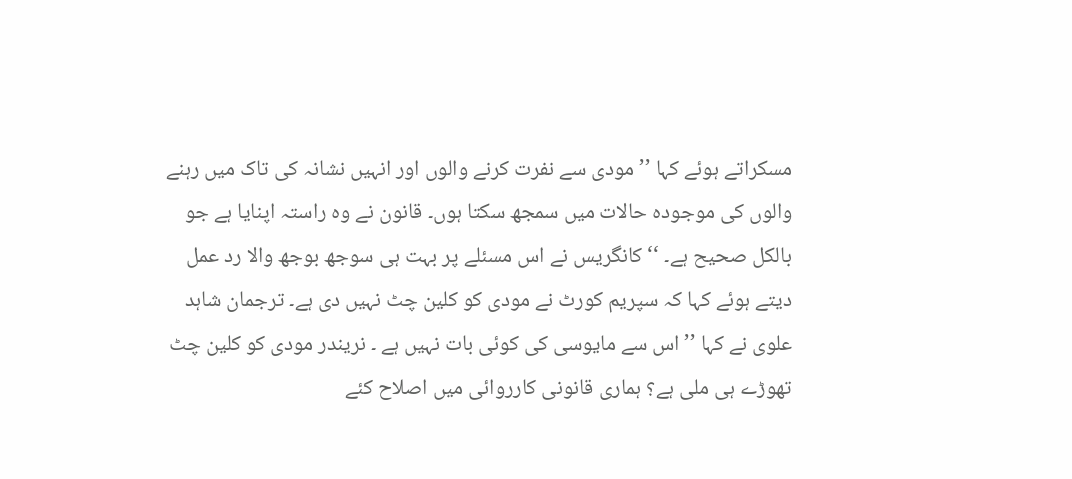مسکراتے ہوئے کہا ’’مودی سے نفرت کرنے والوں اور انہیں نشانہ کی تاک میں رہنے والوں کی موجودہ حالات میں سمجھ سکتا ہوں۔ قانون نے وہ راستہ اپنایا ہے جو بالکل صحیح ہے۔ ‘‘کانگریس نے اس مسئلے پر بہت ہی سوجھ بوجھ والا رد عمل دیتے ہوئے کہا کہ سپریم کورٹ نے مودی کو کلین چٹ نہیں دی ہے۔ ترجمان شاہد علوی نے کہا ’’اس سے مایوسی کی کوئی بات نہیں ہے ۔ نریندر مودی کو کلین چٹ تھوڑے ہی ملی ہے؟ ہماری قانونی کارروائی میں اصلاح کئے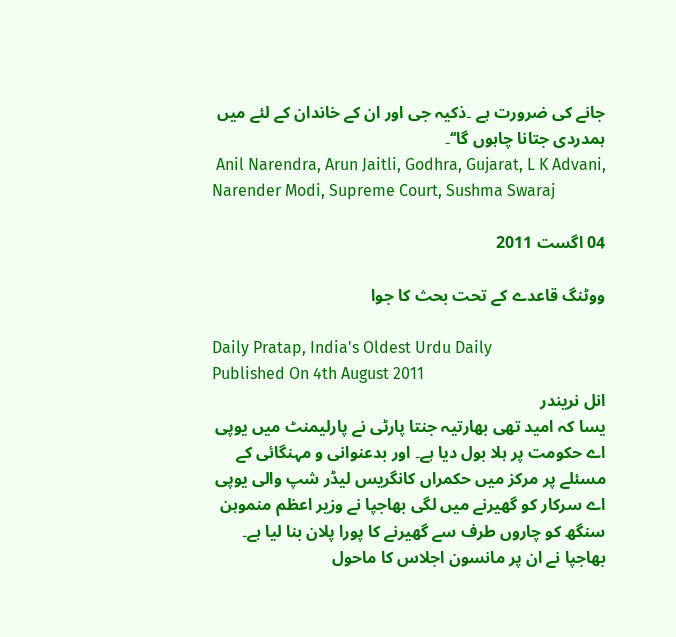جانے کی ضرورت ہے ۔ذکیہ جی اور ان کے خاندان کے لئے میں ہمدردی جتانا چاہوں گا‘‘۔
 Anil Narendra, Arun Jaitli, Godhra, Gujarat, L K Advani, Narender Modi, Supreme Court, Sushma Swaraj

04 اگست 2011

ووٹنگ قاعدے کے تحت بحث کا جوا

Daily Pratap, India's Oldest Urdu Daily
Published On 4th August 2011
انل نریندر
یسا کہ امید تھی بھارتیہ جنتا پارٹی نے پارلیمنٹ میں یوپی اے حکومت پر ہلا بول دیا ہے۔ اور بدعنوانی و مہنگائی کے مسئلے پر مرکز میں حکمراں کانگریس لیڈر شپ والی یوپی اے سرکار کو گھیرنے میں لگی بھاجپا نے وزیر اعظم منموہن سنگھ کو چاروں طرف سے گھیرنے کا پورا پلان بنا لیا ہے۔ بھاجپا نے ان پر مانسون اجلاس کا ماحول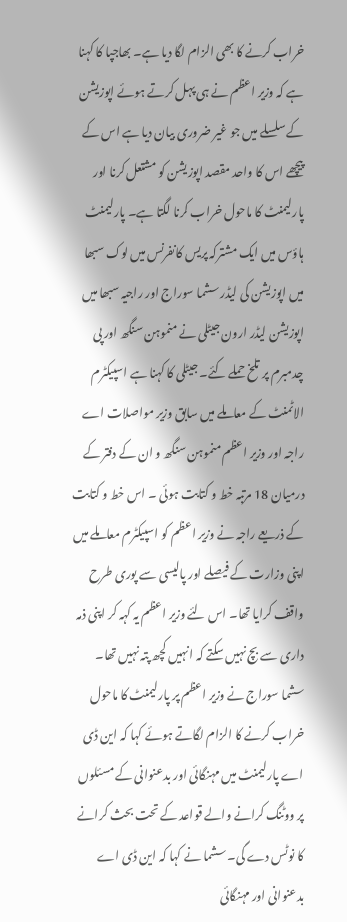خراب کرنے کا بھی الزام لگا دیا ہے۔ بھاجپا کا کہنا ہے کہ وزیر اعظم نے ہی پہل کرتے ہوئے اپوزیشن کے سلسلے میں جو غیر ضروری بیان دیا ہے اس کے پیچھے اس کا واحد مقصد اپوزیشن کو مشتعل کرنا اور پارلیمنٹ کا ماحول خراب کرنا لگتا ہے۔ پارلیمنٹ ہاؤس میں ایک مشترکہ پریس کانفرنس میں لوک سبھا میں اپوزیشن کی لیڈر سشما سوراج اور راجیہ سبھا میں اپوزیشن لیڈر ارون جیٹلی نے منموہن سنگھ اور پی چدمبرم پر تلخ حملے کئے۔ جیٹلی کا کہنا ہے اسپیکٹرم الاٹمنٹ کے معاملے میں سابق وزیر مواصلات اے راجہ اور وزیر اعظم منموہن سنگھ و ان کے دفتر کے درمیان 18 مرتبہ خط و کتابت ہوئی ۔ اس خط و کتابت کے ذریعے راجہ نے وزیر اعظم کو اسپیکٹرم معاملے میں اپنی وزارت کے فیصلے اور پالیسی سے پوری طرح واقف کرایا تھا۔ اس لئے وزیر اعظم یہ کہہ کر اپنی ذمہ داری سے بچ نہیں سکتے کہ انہیں کچھ پتہ نہیں تھا۔ سشما سوراج نے وزیر اعظم پر پارلیمنٹ کا ماحول خراب کرنے کا الزام لگاتے ہوئے کہا کہ این ڈی اے پارلیمنٹ میں مہنگائی اور بدعنوانی کے مسئلوں پر ووٹنگ کرانے والے قواعد کے تحت بحث کرانے کا نوٹس دے گی۔ سشما نے کہا کہ این ڈی اے بدعنوانی اور مہنگائی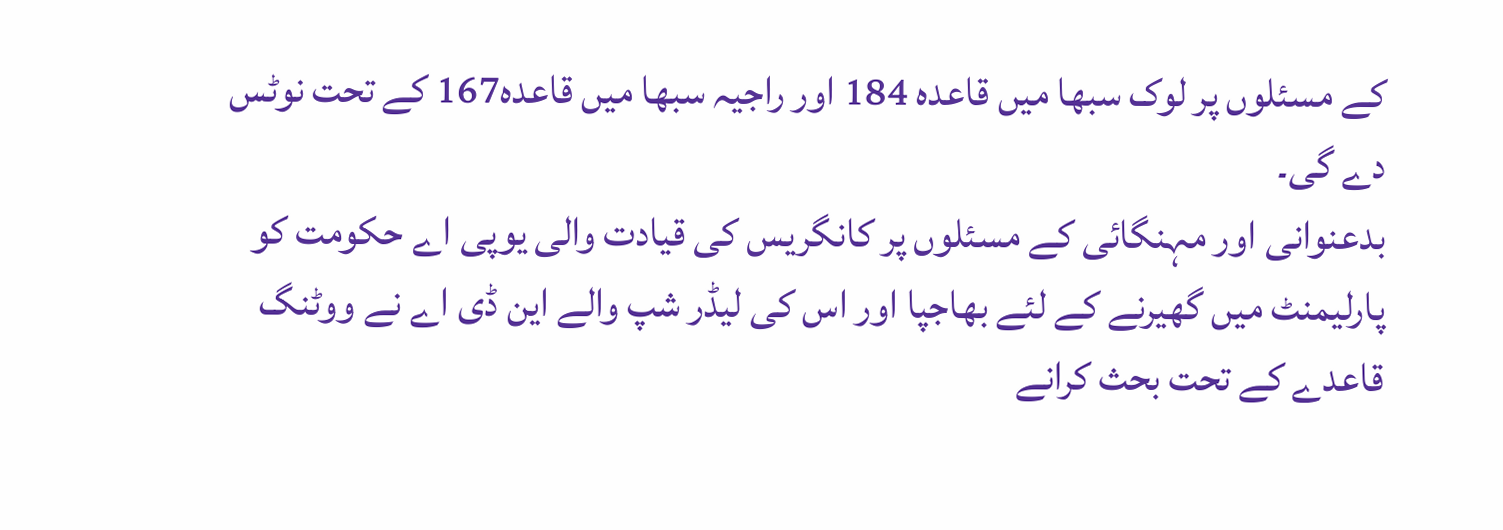کے مسئلوں پر لوک سبھا میں قاعدہ 184 اور راجیہ سبھا میں قاعدہ167 کے تحت نوٹس دے گی۔
بدعنوانی اور مہنگائی کے مسئلوں پر کانگریس کی قیادت والی یوپی اے حکومت کو پارلیمنٹ میں گھیرنے کے لئے بھاجپا اور اس کی لیڈر شپ والے این ڈی اے نے ووٹنگ قاعدے کے تحت بحث کرانے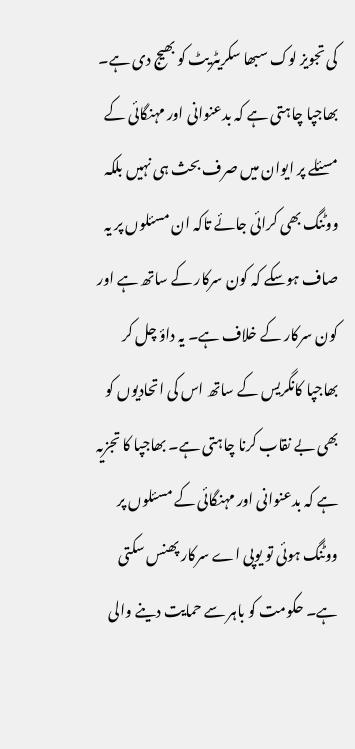کی تجویز لوک سبھا سکریٹریٹ کو بھیج دی ہے۔ بھاجپا چاہتی ہے کہ بدعنوانی اور مہنگائی کے مسئلے پر ایوان میں صرف بحث ہی نہیں بلکہ ووٹنگ بھی کرائی جائے تاکہ ان مسئلوں پر یہ صاف ہوسکے کہ کون سرکار کے ساتھ ہے اور کون سرکار کے خلاف ہے۔ یہ داؤ چل کر بھاجپا کانگریس کے ساتھ اس کی اتحادیوں کو بھی بے نقاب کرنا چاہتی ہے۔ بھاجپا کا تجزیہ ہے کہ بدعنوانی اور مہنگائی کے مسئلوں پر ووٹنگ ہوئی تو یوپی اے سرکار پھنس سکتی ہے۔ حکومت کو باہر سے حمایت دینے والی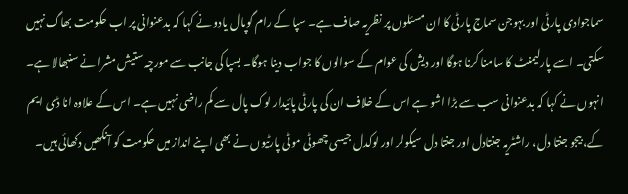سماجوادی پارٹی اور بہوجن سماج پارٹی کا ان مسئلوں پر نظریہ صاف ہے۔ سپا کے رام گوپال یادو نے کہا کہ بدعنوانی پر اب حکومت بھاگ نہیں سکتی۔ اسے پارلیمنٹ کا سامنا کرنا ہوگا اور دیش کی عوام کے سوالوں کا جواب دینا ہوگا۔ بسپا کی جانب سے مورچہ ستیش مشرا نے سنبھالا ہے۔ انہوں نے کہا کہ بدعنوانی سب سے بڑا اشو ہے اس کے خلاف ان کی پارٹی پائیدار لوک پال سے کم راضی نہیں ہے۔ اس کے علاوہ انا ڈی ایم کے، بیجو جنتا دل، راشٹریہ جنتادل اور جنتا دل سیکولر اور لوکدل جیسی چھوٹی موٹی پارٹیوں نے بھی اپنے انداز میں حکومت کو آنکھیں دکھائی ہیں۔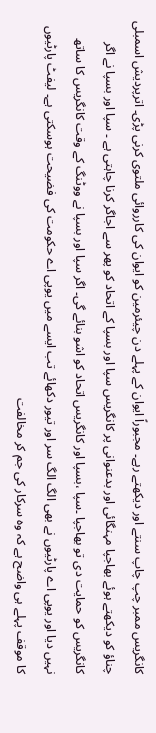کانگریس ممبر چپ چاپ سنتے اور دیکھتے رہے۔ مجبوراً ایوان کے پہلے دن چیئرمین کو ایوان کی کارروائی ملتوی کرنی پڑی۔ اترپردیش اسمبلی چناؤ کو دیکھتے ہوئے بھاجپا مہنگائی اور بدعنوانی پر کانگریس سپا اور بسپا کے اتحاد کو پھر سے اجاگر کرنا چاہتی ہے ۔ سپا اور بسپا نے اگر کانگریس کو حمایت دی تو بھاجپا ۔سپا ،بسپا اور کانگریس اتحاد کو اشو بنائے گی۔ اگر سپا اور بسپا نے ووٹنگ کے وقت کانگریس کا ساتھ نہیں دیا اور یوپی اے پارٹیوں نے بھی الگ الگ سر اور تیور دکھائے تب ایسے میں یوپی اے حکومت کی فضیحت ہوسکتی ہے۔ لیفٹ پارٹیوں کا موقف پہلے ہی واضح ہے کہ وہ سرکار کی جم کر مخالفت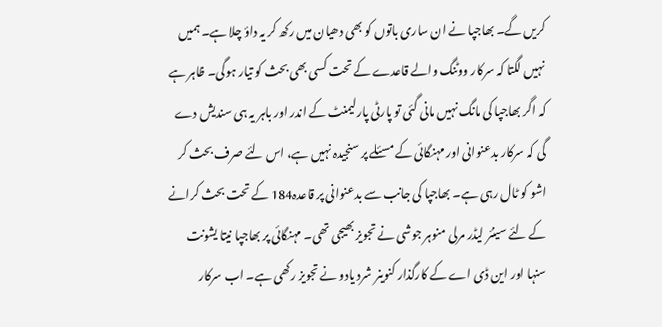کریں گے۔ بھاجپا نے ان ساری باتوں کو بھی دھیان میں رکھ کر یہ داؤ چلا ہے۔ ہمیں نہیں لگتا کہ سرکار ووٹنگ والے قاعدے کے تحت کسی بھی بحث کو تیار ہوگی۔ ظاہر ہے کہ اگر بھاجپا کی مانگ نہیں مانی گئی تو پارٹی پارلیمنٹ کے اندر اور باہر یہ ہی سندیش دے گی کہ سرکار بدعنوانی اور مہنگائی کے مسئلے پر سنجیدہ نہیں ہے، اس لئے صرف بحث کر اشو کو ٹال رہی ہے۔ بھاجپا کی جانب سے بدعنوانی پر قاعدہ184 کے تحت بحث کرانے کے لئے سینئر لیڈر مرلی منوہر جوشی نے تجویز بھیجی تھی۔ مہنگائی پر بھاجپا نیتا یشونت سنہا اور این ڈی اے کے کارگذار کنوینر شرد یادو نے تجویز رکھی ہے۔ اب سرکار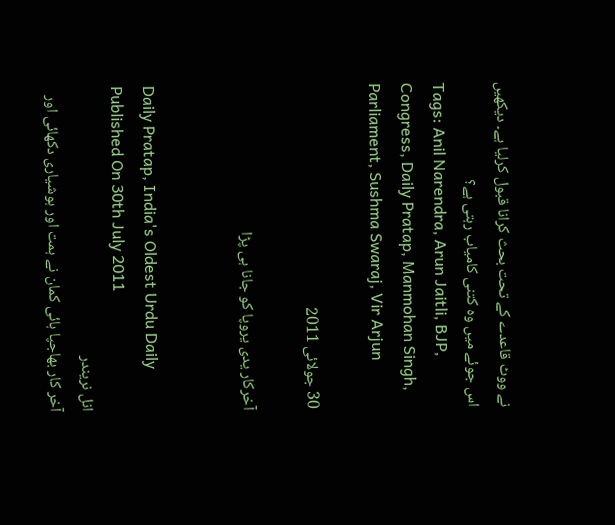نے ووٹ قاعدے کے تحت بحث کرانا قبول کرلیا ہے۔ دیکھیں اس جوئے میں وہ کتنی کامیاب رہتی ہے؟
Tags: Anil Narendra, Arun Jaitli, BJP, Congress, Daily Pratap, Manmohan Singh, Parliament, Sushma Swaraj, Vir Arjun

30 جولائی 2011

آخرکار یدی یروپا کو جانا ہی پڑا


Daily Pratap, India's Oldest Urdu Daily
Published On 30th July 2011
انل نریندر
آخر کار بھاجپا ہائی کمان نے ہمت اور ہوشیاری دکھائی اور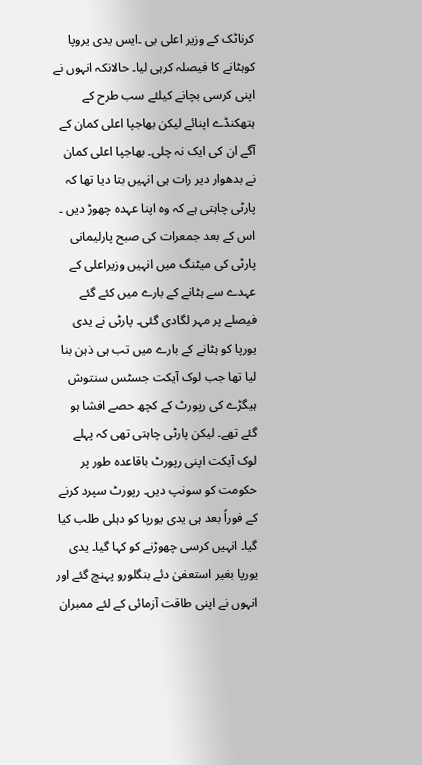کرناٹک کے وزیر اعلی بی ۔ایس یدی یروپا کوہٹانے کا فیصلہ کرہی لیا۔ حالانکہ انہوں نے اپنی کرسی بچانے کیلئے سب طرح کے ہتھکنڈے اپنائے لیکن بھاجپا اعلی کمان کے آگے ان کی ایک نہ چلی۔ بھاجپا اعلی کمان نے بدھوار دیر رات ہی انہیں بتا دیا تھا کہ پارٹی چاہتی ہے کہ وہ اپنا عہدہ چھوڑ دیں ۔ اس کے بعد جمعرات کی صبح پارلیمانی پارٹی کی میٹنگ میں انہیں وزیراعلی کے عہدے سے ہٹانے کے بارے میں کئے گئے فیصلے پر مہر لگادی گئی۔ پارٹی نے یدی یورپا کو ہٹانے کے بارے میں تب ہی ذہن بنا لیا تھا جب لوک آیکت جسٹس سنتوش ہیگڑے کی رپورٹ کے کچھ حصے افشا ہو گئے تھے۔ لیکن پارٹی چاہتی تھی کہ پہلے لوک آیکت اپنی رپورٹ باقاعدہ طور پر حکومت کو سونپ دیں۔ رپورٹ سپرد کرنے کے فوراً بعد ہی یدی یورپا کو دہلی طلب کیا گیا۔ انہیں کرسی چھوڑنے کو کہا گیا۔ یدی یورپا بغیر استعفیٰ دئے بنگلورو پہنچ گئے اور انہوں نے اپنی طاقت آزمائی کے لئے ممبران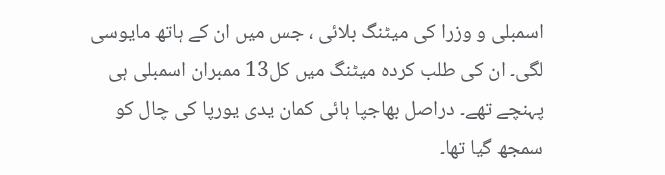اسمبلی و وزرا کی میٹنگ بلائی ، جس میں ان کے ہاتھ مایوسی لگی۔ ان کی طلب کردہ میٹنگ میں کل13 ممبران اسمبلی ہی پہنچے تھے۔ دراصل بھاجپا ہائی کمان یدی یورپا کی چال کو سمجھ گیا تھا۔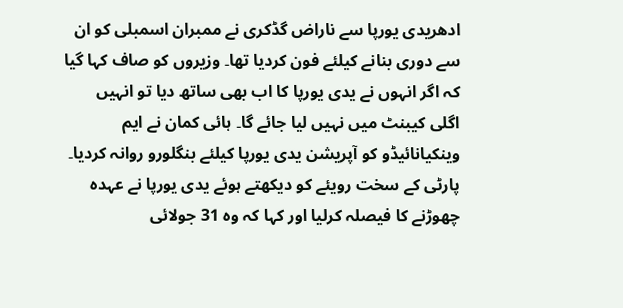ادھریدی یورپا سے ناراض گڈکری نے ممبران اسمبلی کو ان سے دوری بنانے کیلئے فون کردیا تھا۔ وزیروں کو صاف کہا گیا کہ اگر انہوں نے یدی یورپا کا اب بھی ساتھ دیا تو انہیں اگلی کیبنٹ میں نہیں لیا جائے گا۔ ہائی کمان نے ایم وینکیانائیڈو کو آپریشن یدی یورپا کیلئے بنگلورو روانہ کردیا۔ پارٹی کے سخت رویئے کو دیکھتے ہوئے یدی یورپا نے عہدہ چھوڑنے کا فیصلہ کرلیا اور کہا کہ وہ 31 جولائی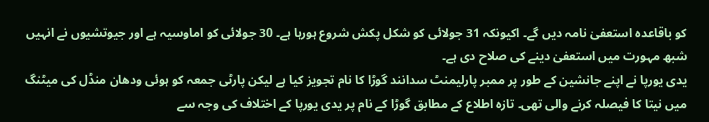کو باقاعدہ استعفیٰ نامہ دیں گے۔ اکیونکہ 31 جولائی کو شکل پکش شروع ہورہا ہے۔ 30 جولائی کو اماوسیہ ہے اور جیوتشیوں نے انہیں شبھ مہورت میں استعفیٰ دینے کی صلاح دی ہے۔
یدی یورپا نے اپنے جانشین کے طور پر ممبر پارلیمنٹ سدانند گوڑا کا نام تجویز کیا ہے لیکن پارٹی جمعہ کو ہوئی ودھان منڈل کی میٹنگ میں نیتا کا فیصلہ کرنے والی تھی۔ تازہ اطلاع کے مطابق گوڑا کے نام پر یدی یورپا کے اختلاف کی وجہ سے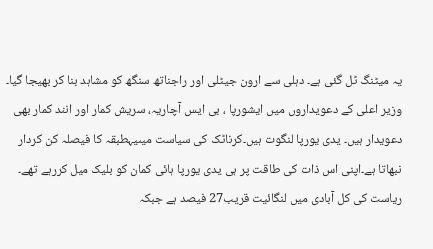یہ میٹنگ ٹل گئی ہے۔ دہلی سے ارون جیٹلی اور راجناتھ سنگھ کو مشاہد بنا کر بھیجا گیا۔ وزیر اعلی کے دعویداروں میں ایشورپا ، بی ایس آچاریہ، سریش کمار اور انند کمار بھی دعویدار ہیں۔ یدی یورپا لنگوت ہیں۔کرناٹک کی سیاست میںیہطبقہ کا فیصلہ کن کردار نبھاتا ہے۔اپنی اس ذات کی طاقت پر ہی یدی یورپا ہائی کمان کو بلیک میل کررہے تھے۔ ریاست کی کل آبادی میں لنگائیت قریب27 فیصد ہے جبکہ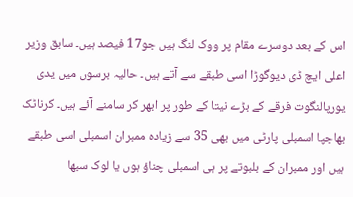اس کے بعد دوسرے مقام پر ووک لنگ ہیں جو17 فیصد ہیں۔ سابق وزیر اعلی ایچ ڈی دیوگوڑا اسی طبقے سے آتے ہیں۔ حالیہ برسوں میں یدی یورپالنگوت فرقے کے بڑے نیتا کے طور پر ابھر کر سامنے آئے ہیں۔ کرناٹک بھاجپا اسمبلی پارٹی میں بھی 35 سے زیادہ ممبران اسمبلی اسی طبقے ہیں اور ممبران کے بلبوتے پر ہی اسمبلی چناؤ ہوں یا لوک سبھا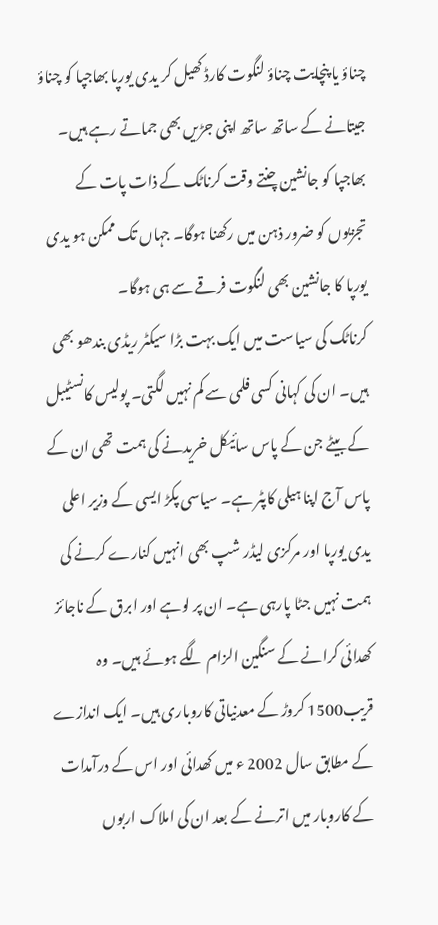چناؤ یا پنچایت چناؤ لنگوت کارڈ کھیل کر یدی یورپا بھاجپا کو چناؤ جیتانے کے ساتھ ساتھ اپنی جڑیں بھی جماتے رہے ہیں۔ بھاجپا کو جانشین چنتے وقت کرناٹک کے ذات پات کے تجزیوں کو ضرور ذہن میں رکھنا ہوگا۔ جہاں تک ممکن ہو یدی یورپا کا جانشین بھی لنگوت فرقے سے ہی ہوگا۔
کرناٹک کی سیاست میں ایک بہت بڑا سیکٹر ریڈی بندھو بھی ہیں۔ ان کی کہانی کسی فلمی سے کم نہیں لگتی۔ پولیس کانسٹیبل کے بیٹے جن کے پاس سائیکل خریدنے کی ہمت تھی ان کے پاس آج اپنا ہیلی کاپٹر ہے۔ سیاسی پکڑ ایسی کے وزیر اعلی یدی یورپا اور مرکزی لیڈر شپ بھی انہیں کنارے کرنے کی ہمت نہیں جٹا پارہی ہے۔ ان پر لوہے اور ابرق کے ناجائز کھدائی کرانے کے سنگین الزام لگے ہوئے ہیں۔ وہ قریب1500 کروڑ کے معدنیاتی کاروباری ہیں۔ ایک اندازے کے مطابق سال 2002 ء میں کھدائی اور اس کے درآمدات کے کاروبار میں اترنے کے بعد ان کی املاک اربوں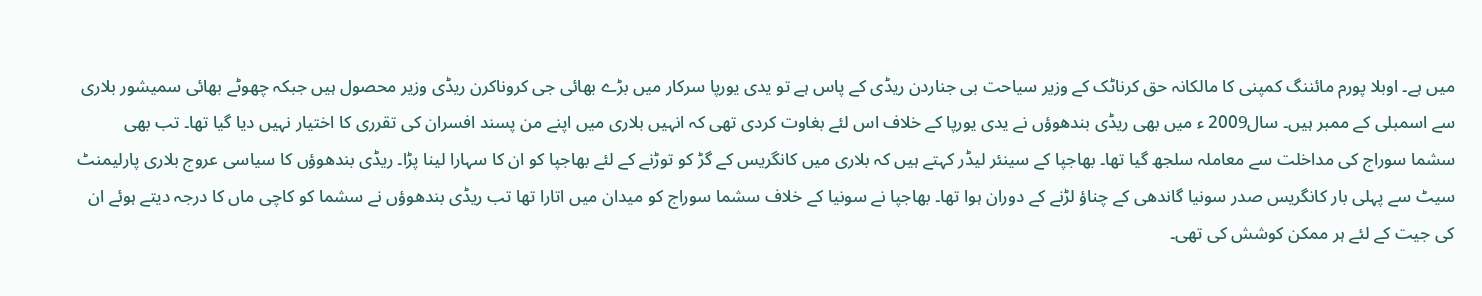میں ہے۔ اوبلا پورم مائننگ کمپنی کا مالکانہ حق کرناٹک کے وزیر سیاحت بی جناردن ریڈی کے پاس ہے تو یدی یورپا سرکار میں بڑے بھائی جی کروناکرن ریڈی وزیر محصول ہیں جبکہ چھوٹے بھائی سمیشور بلاری سے اسمبلی کے ممبر ہیں۔ سال2009 ء میں بھی ریڈی بندھوؤں نے یدی یورپا کے خلاف اس لئے بغاوت کردی تھی کہ انہیں بلاری میں اپنے من پسند افسران کی تقرری کا اختیار نہیں دیا گیا تھا۔ تب بھی سشما سوراج کی مداخلت سے معاملہ سلجھ گیا تھا۔ بھاجپا کے سینئر لیڈر کہتے ہیں کہ بلاری میں کانگریس کے گڑ کو توڑنے کے لئے بھاجپا کو ان کا سہارا لینا پڑا۔ ریڈی بندھوؤں کا سیاسی عروج بلاری پارلیمنٹ سیٹ سے پہلی بار کانگریس صدر سونیا گاندھی کے چناؤ لڑنے کے دوران ہوا تھا۔ بھاجپا نے سونیا کے خلاف سشما سوراج کو میدان میں اتارا تھا تب ریڈی بندھوؤں نے سشما کو کاچی ماں کا درجہ دیتے ہوئے ان کی جیت کے لئے ہر ممکن کوشش کی تھی۔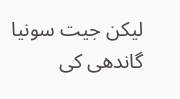لیکن جیت سونیا گاندھی کی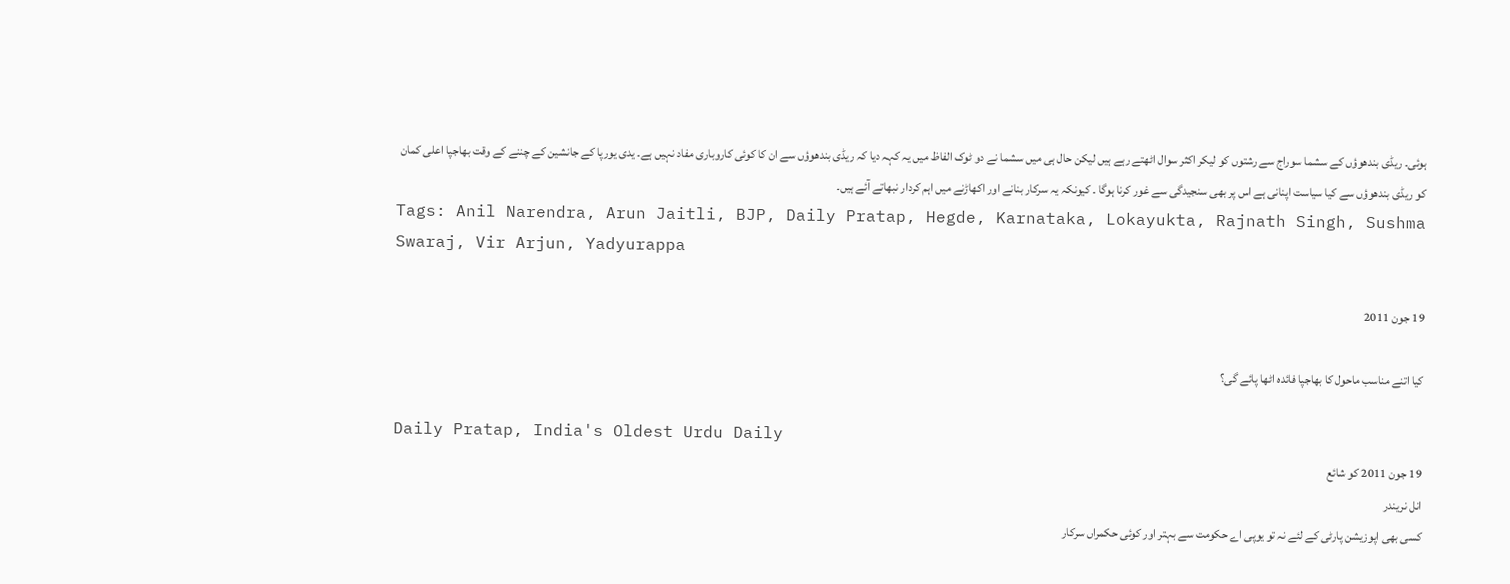ہوئی۔ ریڈی بندھوؤں کے سشما سوراج سے رشتوں کو لیکر اکثر سوال اٹھتے رہے ہیں لیکن حال ہی میں سشما نے دو ٹوک الفاظ میں یہ کہہ دیا کہ ریڈی بندھوؤں سے ان کا کوئی کاروباری مفاد نہیں ہے۔ یدی یورپا کے جانشین کے چننے کے وقت بھاجپا اعلی کمان کو ریڈی بندھوؤں سے کیا سیاست اپنانی ہے اس پر بھی سنجیدگی سے غور کرنا ہوگا ۔ کیونکہ یہ سرکار بنانے اور اکھاڑنے میں اہم کردار نبھاتے آئے ہیں۔
Tags: Anil Narendra, Arun Jaitli, BJP, Daily Pratap, Hegde, Karnataka, Lokayukta, Rajnath Singh, Sushma Swaraj, Vir Arjun, Yadyurappa

19 جون 2011

کیا اتنے مناسب ماحول کا بھاجپا فائدہ اٹھا پائے گی؟

Daily Pratap, India's Oldest Urdu Daily
19 جون 2011 کو شائع
انل نریندر
کسی بھی اپوزیشن پارٹی کے لئے نہ تو یوپی اے حکومت سے بہتر اور کوئی حکمراں سرکار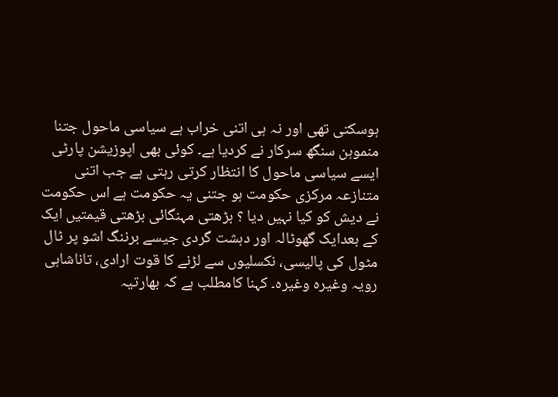ہوسکتی تھی اور نہ ہی اتنی خراب ہے سیاسی ماحول جتنا منموہن سنگھ سرکار نے کردیا ہے۔ کوئی بھی اپوزیشن پارٹی ایسے سیاسی ماحول کا انتظار کرتی رہتی ہے جب اتنی متنازعہ مرکزی حکومت ہو جتنی یہ حکومت ہے اس حکومت نے دیش کو کیا نہیں دیا ؟ بڑھتی مہنگائی بڑھتی قیمتیں ایک کے بعدایک گھوٹالہ اور دہشت گردی جیسے برننگ اشو پر ٹال مٹول کی پالیسی، نکسلیوں سے لڑنے کا قوت ارادی، تاناشاہی رویہ وغیرہ وغیرہ۔ کہنا کامطلب ہے کہ بھارتیہ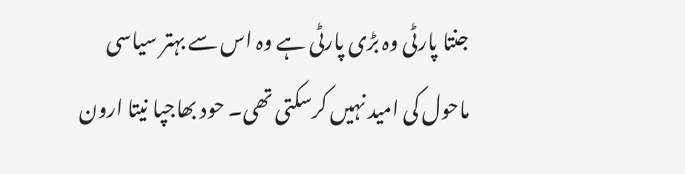جنتا پارٹی وہ بڑی پارٹی ہے وہ اس سے بہتر سیاسی ماحول کی امید نہیں کرسکتی تھی۔ حود بھاجپا نیتا ارون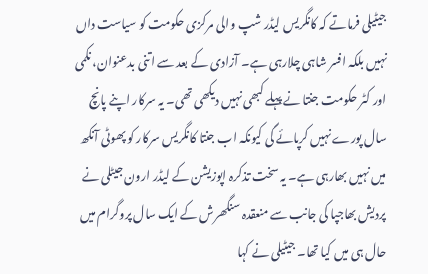جیٹیلی فرماتے کہ کانگریس لیڈر شپ والی مرکزی حکومت کو سیاست داں نہیں بلکہ افسر شاہی چلارہی ہے۔ آزادی کے بعد سے اتنی بدعنوان، نکمی اور کٹر حکومت جنتا نے پہلے کبھی نہیں دیکھی تھی۔ یہ سرکار اپنے پانچ سال پورے نہیں کرپائے گی کیونکہ اب جنتا کانگریس سرکار کو پھوٹی آنکھ میں نہیں بھارہی ہے۔ یہ سخت تذکرہ اپوزیشن کے لیڈر ارون جیٹلی نے پردیش بھاجپا کی جانب سے منعقدہ سنگھرش کے ایک سال پروگرام میں حال ہی میں کیا تھا۔ جیٹیلی نے کہا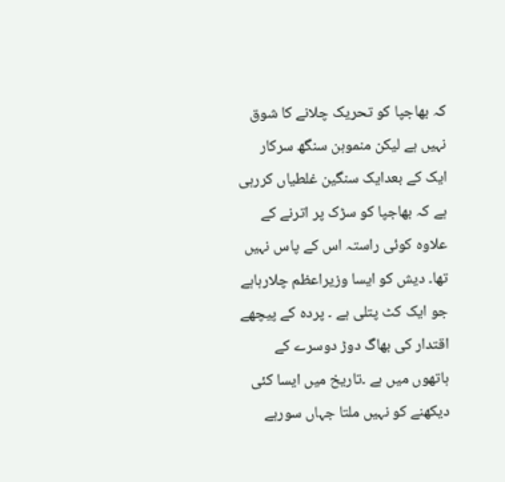کہ بھاجپا کو تحریک چلانے کا شوق نہیں ہے لیکن منموہن سنگھ سرکار ایک کے بعدایک سنگین غلطیاں کررہی ہے کہ بھاجپا کو سڑک پر اترنے کے علاوہ کوئی راستہ اس کے پاس نہیں تھا۔ دیش کو ایسا وزیراعظم چلارہاہے جو ایک کٹ پتلی ہے ۔ پردہ کے پیچھے اقتدار کی بھاگ دوڑ دوسرے کے ہاتھوں میں ہے ۔تاریخ میں ایسا کئی دیکھنے کو نہیں ملتا جہاں سورہے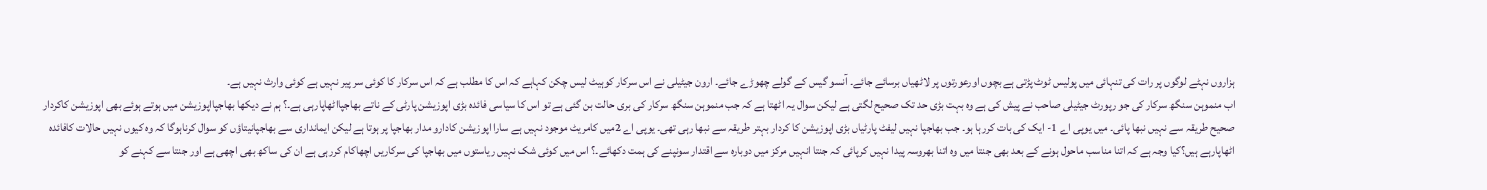ہزاروں نہٹے لوگوں پر رات کی تنہائی میں پولیس ٹوٹ پڑتی ہے بچوں اورعورتوں پر لاٹھیاں برسائے جائے۔ آنسو گیس کے گولے چھوڑے جائے۔ ارون جیٹیلی نے اس سرکار کوہیٹ لیس چکن کہاہے کہ اس کا مطلب ہے کہ اس سرکار کا کوئی سر پیر نہیں ہے کوئی وارث نہیں ہے۔
اب منموہن سنگھ سرکار کی جو رپورٹ جیٹیلی صاحب نے پیش کی ہے وہ بہت بڑی حد تک صحیح لگتی ہے لیکن سوال یہ اٹھتا ہے کہ جب منموہن سنگھ سرکار کی بری حالت بن گئی ہے تو اس کا سیاسی فائدہ بڑی اپوزیشن پارٹی کے ناتے بھاجپااٹھاپارہی ہے۔؟ ہم نے دیکھا بھاجپااپوزیشن میں ہوتے ہوئے بھی اپوزیشن کاکردار صحیح طریقہ سے نہیں نبھا پائی۔ میں یوپی اے 1- ایک کی بات کررہا ہو۔ جب بھاجپا نہیں لیفٹ پارٹیاں بڑی اپوزیشن کا کردار بہتر طریقہ سے نبھا رہی تھی۔ یوپی اے 2میں کامریٹ موجود نہیں ہے سارا اپوزیشن کادارو مدار بھاجپا پر ہوتا ہے لیکن ایمانداری سے بھاجپانیتاؤں کو سوال کرناہوگا کہ وہ کیوں نہیں حالات کافائدہ اٹھاپارہے ہیں؟کیا وجہ ہے کہ اتنا مناسب ماحول ہونے کے بعد بھی جنتا میں وہ اتنا بھروسہ پیدا نہیں کرپائی کہ جنتا انہیں مرکز میں دوبارہ سے اقتدار سونپنے کی ہمت دکھائے۔؟ اس میں کوئی شک نہیں ریاستوں میں بھاجپا کی سرکاریں اچھاکام کررہی ہے ان کی ساکھ بھی اچھی ہے اور جنتا سے کہنے کو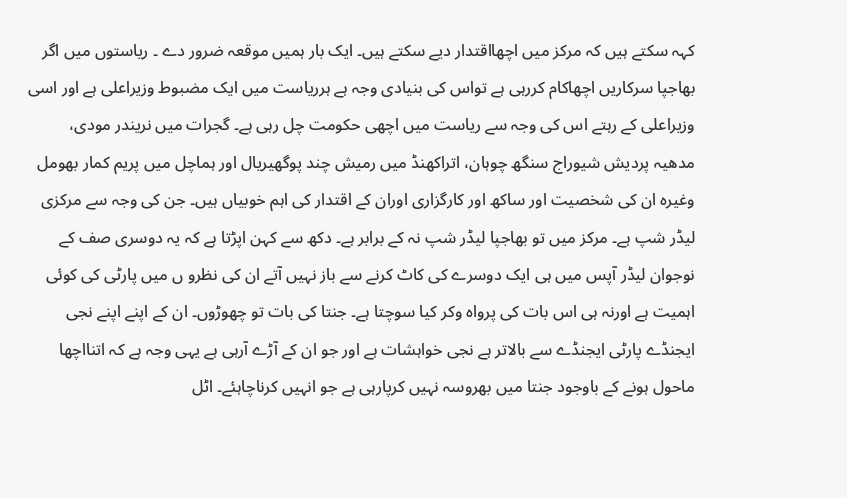کہہ سکتے ہیں کہ مرکز میں اچھااقتدار دیے سکتے ہیں۔ ایک بار ہمیں موقعہ ضرور دے ۔ ریاستوں میں اگر بھاجپا سرکاریں اچھاکام کررہی ہے تواس کی بنیادی وجہ ہے ہرریاست میں ایک مضبوط وزیراعلی ہے اور اسی وزیراعلی کے رہتے اس کی وجہ سے ریاست میں اچھی حکومت چل رہی ہے۔ گجرات میں نریندر مودی، مدھیہ پردیش شیوراج سنگھ چوہان، اتراکھنڈ میں رمیش چند پوگھیریال اور ہماچل میں پریم کمار بھومل وغیرہ ان کی شخصیت اور ساکھ اور کارگزاری اوران کے اقتدار کی اہم خوبیاں ہیں۔ جن کی وجہ سے مرکزی لیڈر شپ ہے۔ مرکز میں تو بھاجپا لیڈر شپ نہ کے برابر ہے۔ دکھ سے کہن اپڑتا ہے کہ یہ دوسری صف کے نوجوان لیڈر آپس میں ہی ایک دوسرے کی کاٹ کرنے سے باز نہیں آتے ان کی نظرو ں میں پارٹی کی کوئی اہمیت ہے اورنہ ہی اس بات کی پرواہ وکر کیا سوچتا ہے۔ جنتا کی بات تو چھوڑوں۔ ان کے اپنے اپنے نجی ایجنڈے پارٹی ایجنڈے سے بالاتر ہے نجی خواہشات ہے اور جو ان کے آڑے آرہی ہے یہی وجہ ہے کہ اتنااچھا ماحول ہونے کے باوجود جنتا میں بھروسہ نہیں کرپارہی ہے جو انہیں کرناچاہئے۔ اٹل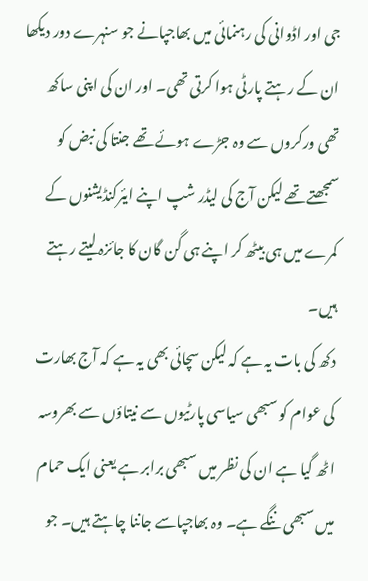جی اور اڈوانی کی رہنمائی میں بھاجپانے جو سنہرے دور دیکھا ان کے رہتے پارٹی ہوا کرتی تھی۔ اور ان کی اپنی ساکھ تھی ورکروں سے وہ جڑے ہوئے تھے جنتا کی نبض کو سمجھتے تھے لیکن آج کی لیڈر شپ اپنے ایئرکنڈیشنوں کے کمرے میں ہی بیٹھ کر اپنے ہی گن گان کا جائزہ لیتے رہتے ہیں۔
دکھ کی بات یہ ہے کہ لیکن سچائی بھی یہ ہے کہ آج بھارت کی عوام کو سبھی سیاسی پارٹیوں سے نیتاؤں سے بھروسہ اٹھ گیا ہے ان کی نظر میں سبھی برابر ہے یعنی ایک حمام میں سبھی ننگے ہے۔ وہ بھاجپاسے جاننا چاہتے ہیں۔ جو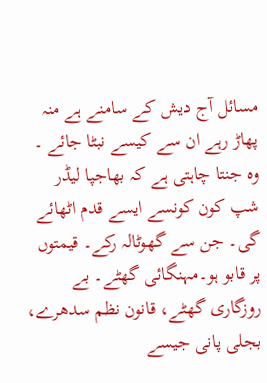مسائل آج دیش کے سامنے ہے منہ پھاڑ رہے ان سے کیسے نبٹا جائے ۔ وہ جنتا چاہتی ہے کہ بھاجپا لیڈر شپ کون کونسے ایسے قدم اٹھائے گی۔ جن سے گھوٹالہ رکے۔ قیمتوں پر قابو ہو۔مہنگائی گھٹے۔ بے روزگاری گھٹے، قانون نظم سدھرے، بجلی پانی جیسے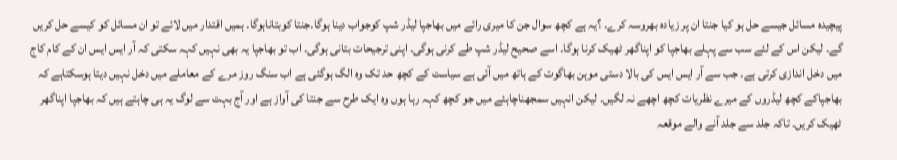پیچیدہ مسائل جیسے حل ہو کیا جنتا ان پر زیادہ بھروسہ کرے۔ ؟یہ ہے کچھ سوال جن کا میری رائے میں بھاجپا لیڈر شپ کوجواب دینا ہوگا۔جنتا کوبتاناہوگا۔ ہمیں اقتدار میں لائے تو ان مسائل کو کیسے حل کریں گے۔ لیکن اس کے لئے سب سے پہلے بھاجپا کو اپناگھر ٹھیک کرنا ہوگا۔ اسے صحیح لیڈر شپ طے کرنی ہوگی۔ اپنی ترجیحات بتانی ہوگی۔ اب تو بھاجپا یہ بھی نہیں کہہ سکتی کہ آر ایس ایس ان کے کام کاج میں دخل اندازی کرتی ہے۔ جب سے آر ایس ایس کی بالا دستی موہن بھاگوت کے ہاتھ میں آئی ہے سیاست کے کچھ حد تک وہ الگ ہوگئی ہے اب سنگ روز مرے کے معاملے میں دخل نہیں دیتا ہوسکتاہے کہ بھاجپاکے کچھ لیڈروں کے میرے نظریات کچھ اچھے نہ لگیں۔ لیکن انہیں سمجھناچاہئے میں جو کچھ کہہ رہا ہوں وہ ایک طرح سے جنتا کی آواز ہے اور آج بہت سے لوگ یہ ہی چاہتے ہیں کہ بھاجپا اپناگھر ٹھیک کریں۔ تاکہ جلد سے جلد آنے والے موقعہ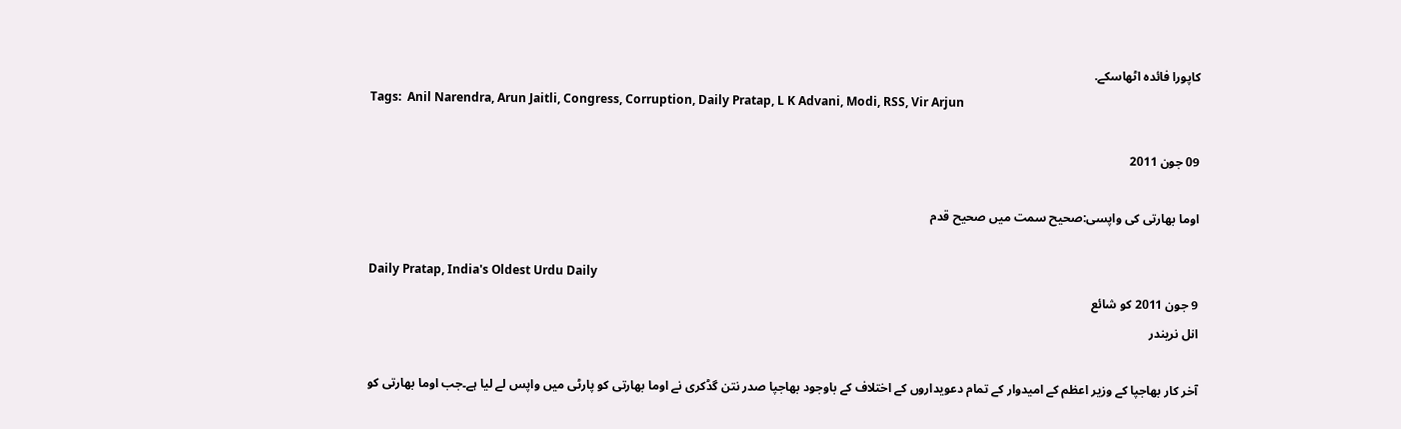کاپورا فائدہ اٹھاسکے.
Tags:  Anil Narendra, Arun Jaitli, Congress, Corruption, Daily Pratap, L K Advani, Modi, RSS, Vir Arjun

09 جون 2011

اوما بھارتی کی واپسی:صحیح سمت میں صحیح قدم

Daily Pratap, India's Oldest Urdu Daily
9 جون 2011 کو شائع
انل نریندر

آخر کار بھاجپا کے وزیر اعظم کے امیدوار کے تمام دعویداروں کے اختلاف کے باوجود بھاجپا صدر نتن گڈکری نے اوما بھارتی کو پارٹی میں واپس لے لیا ہے۔جب اوما بھارتی کو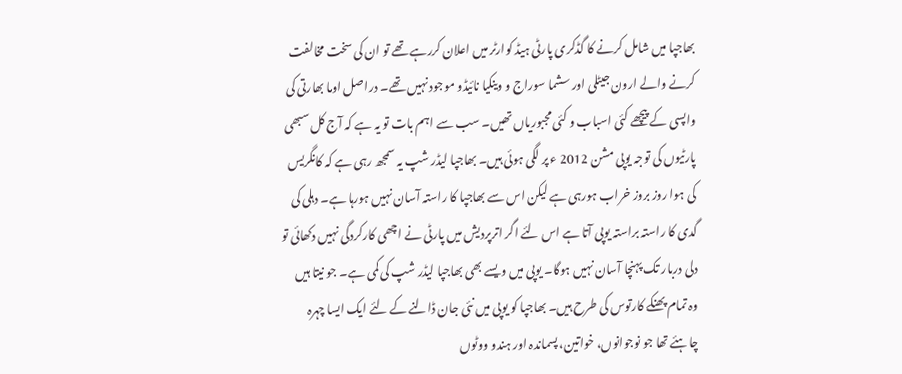بھاجپا میں شامل کرنے کا گڈکری پارٹی ہیڈ کوارٹر میں اعلان کررہے تھے تو ان کی سخت مخالفت کرنے والے ارون جیٹلی اور سشما سوراج و وینکیا نائیڈو موجود نہیں تھے۔ دراصل اوما بھارتی کی واپسی کے پیچھے کئی اسباب و کئی مجبوریاں تھیں۔ سب سے اہم بات تو یہ ہے کہ آج کل سبھی پارٹیوں کی توجہ یوپی مشن 2012 ء پر لگی ہوئی ہیں۔ بھاجپا لیڈر شپ یہ سمجھ رہی ہے کہ کانگریس کی ہوا روز بروز خراب ہورہی ہے لیکن اس سے بھاجپا کا راستہ آسان نہیں ہورہا ہے۔ دہلی کی گدی کا راستہ براستہ یوپی آتا ہے اس لئے اگر اترپردیش میں پارٹی نے اچھی کارکردگی نہیں دکھائی تو دلی دربار تک پہنچا آسان نہیں ہوگا۔ یوپی میں ویسے بھی بھاجپا لیڈر شپ کی کمی ہے۔ جو نیتا ہیں وہ تمام پھنکے کارتوس کی طرح ہیں۔ بھاجپا کو یوپی میں نئی جان ڈالنے کے لئے ایک ایسا چہرہ چاہئے تھا جو نوجوانوں، خواتین، پسماندہ اور ہندو ووٹوں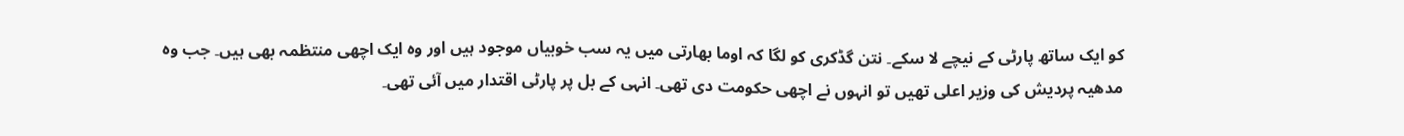کو ایک ساتھ پارٹی کے نیچے لا سکے۔ نتن گڈکری کو لگا کہ اوما بھارتی میں یہ سب خوبیاں موجود ہیں اور وہ ایک اچھی منتظمہ بھی ہیں۔ جب وہ مدھیہ پردیش کی وزیر اعلی تھیں تو انہوں نے اچھی حکومت دی تھی۔ انہی کے بل پر پارٹی اقتدار میں آئی تھی۔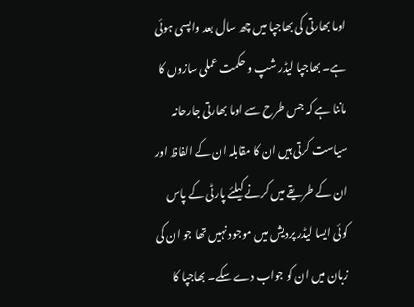اوما بھارتی کی بھاجپا میں چھ سال بعد واپسی ہوئی ہے۔ بھاجپا لیڈر شپ و حکمت عملی سازوں کا ماننا ہے کہ جس طرح سے اوما بھارتی جارحانہ سیاست کرتی ہیں ان کا مقابلہ ان کے الفاظ اور ان کے طریقے میں کرنے کیلئے پارٹی کے پاس کوئی ایسا لیڈر پردیش میں موجود نہیں تھا جو ان کی زبان میں ان کو جواب دے سکے۔ بھاجپا کا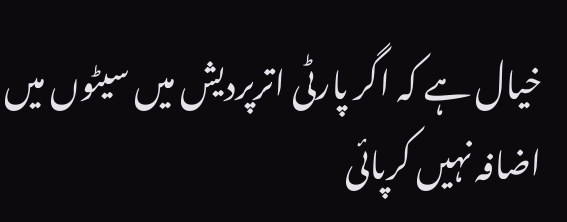خیال ہے کہ اگر پارٹی اترپردیش میں سیٹوں میں اضافہ نہیں کرپائی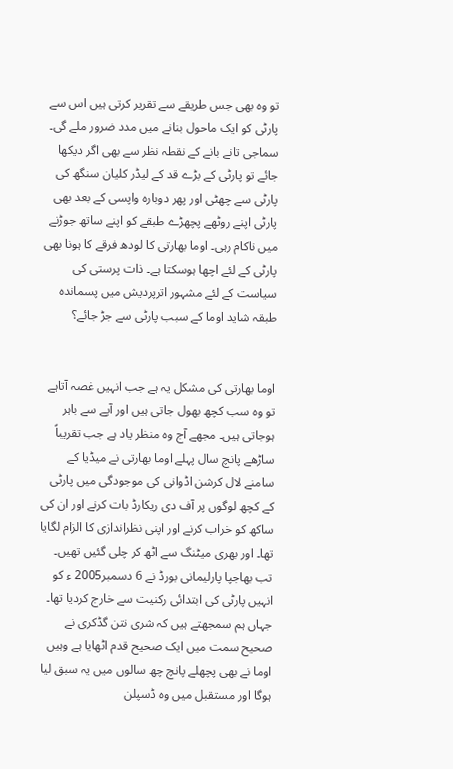تو وہ بھی جس طریقے سے تقریر کرتی ہیں اس سے پارٹی کو ایک ماحول بنانے میں مدد ضرور ملے گی۔ سماجی تانے بانے کے نقطہ نظر سے بھی اگر دیکھا جائے تو پارٹی کے بڑے قد کے لیڈر کلیان سنگھ کی پارٹی سے چھٹی اور پھر دوبارہ واپسی کے بعد بھی پارٹی اپنے روٹھے پچھڑے طبقے کو اپنے ساتھ جوڑنے میں ناکام رہی۔ اوما بھارتی کا لودھ فرقے کا ہونا بھی پارٹی کے لئے اچھا ہوسکتا ہے۔ ذات پرستی کی سیاست کے لئے مشہور اترپردیش میں پسماندہ طبقہ شاید اوما کے سبب پارٹی سے جڑ جائے؟


اوما بھارتی کی مشکل یہ ہے جب انہیں غصہ آتاہے تو وہ سب کچھ بھول جاتی ہیں اور آپے سے باہر ہوجاتی ہیں۔ مجھے آج وہ منظر یاد ہے جب تقریباً ساڑھے پانچ سال پہلے اوما بھارتی نے میڈیا کے سامنے لال کرشن اڈوانی کی موجودگی میں پارٹی کے کچھ لوگوں پر آف دی ریکارڈ بات کرنے اور ان کی ساکھ کو خراب کرنے اور اپنی نظراندازی کا الزام لگایا تھا۔ اور بھری میٹنگ سے اٹھ کر چلی گئیں تھیں۔ تب بھاجپا پارلیمانی بورڈ نے 6 دسمبر2005 ء کو انہیں پارٹی کی ابتدائی رکنیت سے خارج کردیا تھا۔ جہاں ہم سمجھتے ہیں کہ شری نتن گڈکری نے صحیح سمت میں ایک صحیح قدم اٹھایا ہے وہیں اوما نے بھی پچھلے پانچ چھ سالوں میں یہ سبق لیا ہوگا اور مستقبل میں وہ ڈسپلن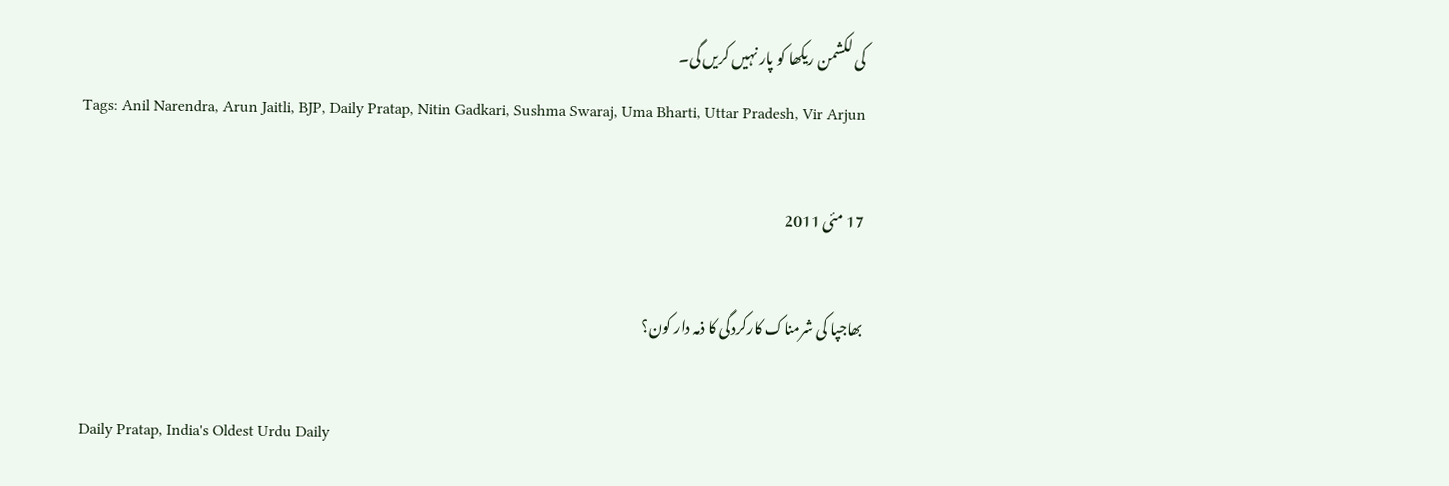کی لکشمن ریکھا کو پار نہیں کریں گی۔
Tags: Anil Narendra, Arun Jaitli, BJP, Daily Pratap, Nitin Gadkari, Sushma Swaraj, Uma Bharti, Uttar Pradesh, Vir Arjun

17 مئی 2011

بھاجپا کی شرمناک کارکردگی کا ذمہ دار کون؟

Daily Pratap, India's Oldest Urdu Daily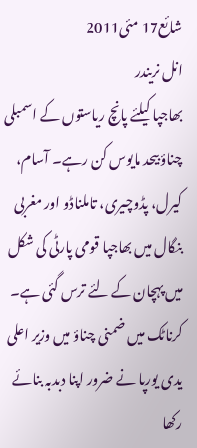شائع17 مئی2011
انل نریندر
بھاجپا کیلئے پانچ ریاستوں کے اسمبلی چناؤ بیحد مایوس کن رہے۔ آسام، کیرل، پڈوچیری، تاملناڈو اور مغربی بنگال میں بھاجپا قومی پارٹی کی شکل میں پہچان کے لئے ترس گئی ہے۔ کرناٹک میں ضمنی چناؤ میں وزیر اعلی یدی یورپا نے ضرور اپنا دبدبہ بنائے رکھا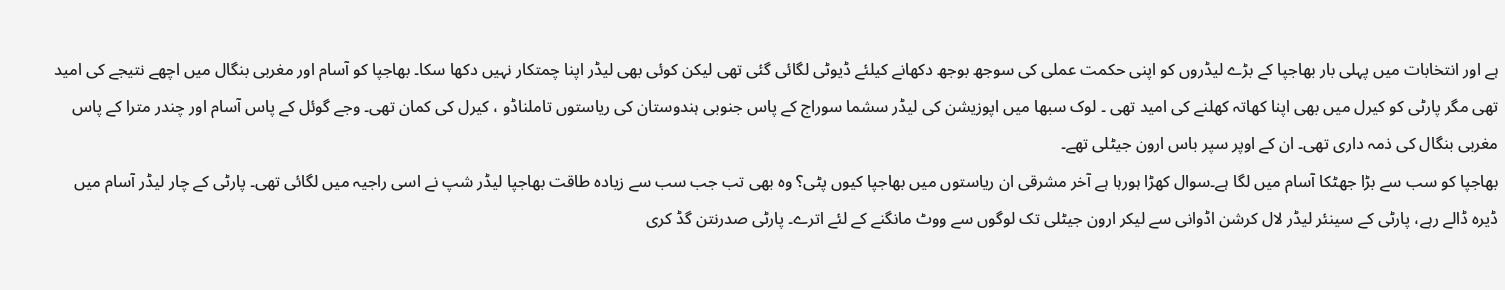ہے اور انتخابات میں پہلی بار بھاجپا کے بڑے لیڈروں کو اپنی حکمت عملی کی سوجھ بوجھ دکھانے کیلئے ڈیوٹی لگائی گئی تھی لیکن کوئی بھی لیڈر اپنا چمتکار نہیں دکھا سکا۔ بھاجپا کو آسام اور مغربی بنگال میں اچھے نتیجے کی امید تھی مگر پارٹی کو کیرل میں بھی اپنا کھاتہ کھلنے کی امید تھی ۔ لوک سبھا میں اپوزیشن کی لیڈر سشما سوراج کے پاس جنوبی ہندوستان کی ریاستوں تاملناڈو ، کیرل کی کمان تھی۔ وجے گوئل کے پاس آسام اور چندر مترا کے پاس مغربی بنگال کی ذمہ داری تھی۔ ان کے اوپر سپر باس ارون جیٹلی تھے۔
بھاجپا کو سب سے بڑا جھٹکا آسام میں لگا ہے۔سوال کھڑا ہورہا ہے آخر مشرقی ان ریاستوں میں بھاجپا کیوں پٹی؟ وہ بھی تب جب سب سے زیادہ طاقت بھاجپا لیڈر شپ نے اسی راجیہ میں لگائی تھی۔ پارٹی کے چار لیڈر آسام میں ڈیرہ ڈالے رہے، پارٹی کے سینئر لیڈر لال کرشن اڈوانی سے لیکر ارون جیٹلی تک لوگوں سے ووٹ مانگنے کے لئے اترے۔ پارٹی صدرنتن گڈ کری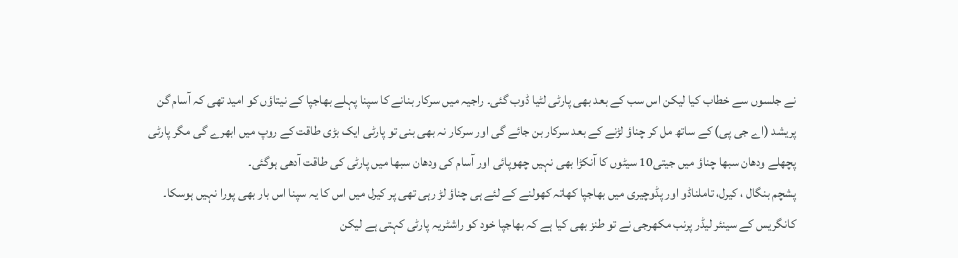نے جلسوں سے خطاب کیا لیکن اس سب کے بعد بھی پارٹی لٹیا ڈوب گئی۔ راجیہ میں سرکار بنانے کا سپنا پہلے بھاجپا کے نیتاؤں کو امید تھی کہ آسام گن پریشد (اے جی پی) کے ساتھ مل کر چناؤ لڑنے کے بعد سرکار بن جائے گی اور سرکار نہ بھی بنی تو پارٹی ایک بڑی طاقت کے روپ میں ابھرے گی مگر پارٹی پچھلے ودھان سبھا چناؤ میں جیتی10 سیٹوں کا آنکڑا بھی نہیں چھوپائی اور آسام کی ودھان سبھا میں پارٹی کی طاقت آدھی ہوگئی۔
پشچم بنگال ، کیرل، تاملناڈو اور پڈوچیری میں بھاجپا کھاتہ کھولنے کے لئے ہی چناؤ لڑ رہی تھی پر کیرل میں اس کا یہ سپنا اس بار بھی پورا نہیں ہوسکا۔ کانگریس کے سینئر لیڈر پرنب مکھرجی نے تو طنز بھی کیا ہے کہ بھاجپا خود کو راشٹریہ پارٹی کہتی ہے لیکن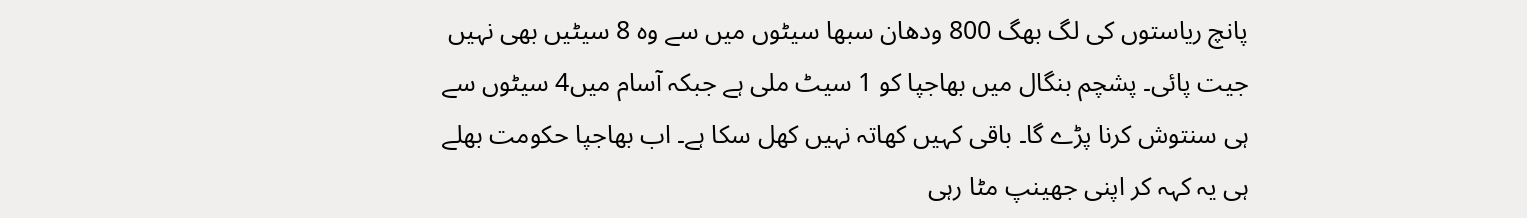پانچ ریاستوں کی لگ بھگ 800 ودھان سبھا سیٹوں میں سے وہ 8 سیٹیں بھی نہیں جیت پائی۔ پشچم بنگال میں بھاجپا کو 1 سیٹ ملی ہے جبکہ آسام میں4 سیٹوں سے ہی سنتوش کرنا پڑے گا۔ باقی کہیں کھاتہ نہیں کھل سکا ہے۔ اب بھاجپا حکومت بھلے ہی یہ کہہ کر اپنی جھینپ مٹا رہی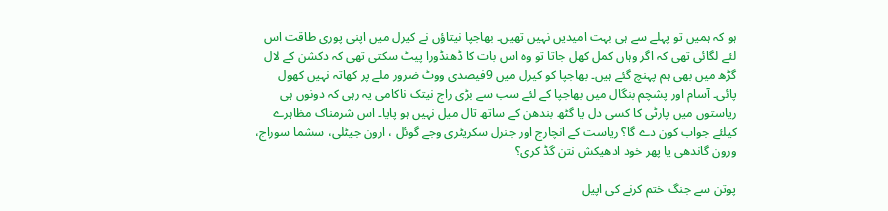ہو کہ ہمیں تو پہلے سے ہی بہت امیدیں نہیں تھیں۔ بھاجپا نیتاؤں نے کیرل میں اپنی پوری طاقت اس لئے لگائی تھی کہ اگر وہاں کمل کھل جاتا تو وہ اس بات کا ڈھنڈورا پیٹ سکتی تھی کہ دکشن کے لال گڑھ میں بھی ہم پہنچ گئے ہیں۔ بھاجپا کو کیرل میں 9فیصدی ووٹ ضرور ملے پر کھاتہ نہیں کھول پائی۔ آسام اور پشچم بنگال میں بھاجپا کے لئے سب سے بڑی راج نیتک ناکامی یہ رہی کہ دونوں ہی ریاستوں میں پارٹی کا کسی دل یا گٹھ بندھن کے ساتھ تال میل نہیں ہو پایا۔ اس شرمناک مظاہرے کیلئے جواب کون دے گا؟ ریاست کے انچارج اور جنرل سکریٹری وجے گوئل ، ارون جیٹلی، سشما سوراج، ورون گاندھی یا پھر خود ادھیکش نتن گڈ کری؟

پوتن سے جنگ ختم کرنے کی اپیل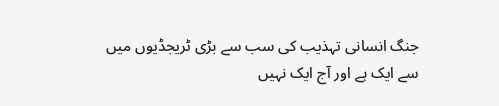جنگ انسانی تہذیب کی سب سے بڑی ٹریجڈیوں میں سے ایک ہے اور آج ایک نہیں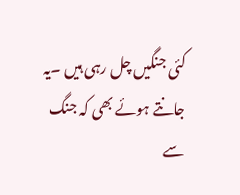کئی جنگیں چل رہی ہیں ۔یہ جانتے ہوئے بھی کہ جنگ سے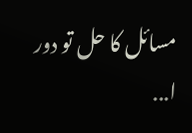مسائل کا حل تو دور ا...